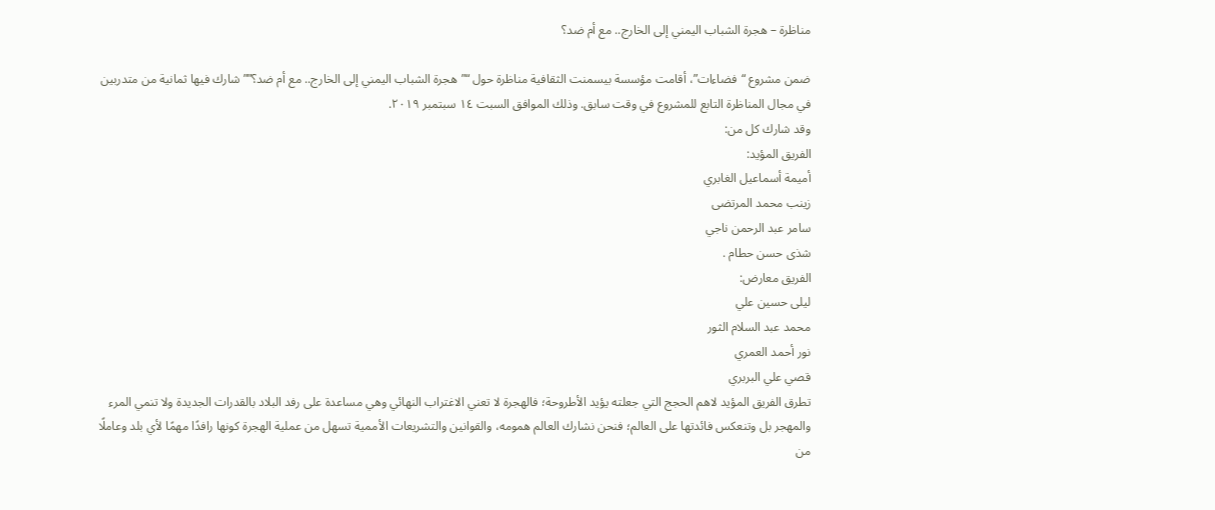مناظرة – هجرة الشباب اليمني إلى الخارج.. مع أم ضد؟

ضمن مشروع “فضاءات”، أقامت مؤسسة بيسمنت الثقافية مناظرة حول “”هجرة الشباب اليمني إلى الخارج.. مع أم ضد؟”” شارك فيها ثمانية من متدربين في مجال المناظرة التابع للمشروع في وقت سابق. وذلك الموافق السبت ١٤ سبتمبر ٢٠١٩.
وقد شارك كل من:
الفريق المؤيد:
أميمة أسماعيل الغابري
زينب محمد المرتضى
سامر عبد الرحمن ناجي
شذى حسن حطام .
الفريق معارض:
ليلى حسين علي
محمد عبد السلام الثور
نور أحمد العمري
قصي علي البربري
تطرق الفريق المؤيد لاهم الحجج التي جعلته يؤيد الأطروحة؛ فالهجرة لا تعني الاغتراب النهائي وهي مساعدة على رفد البلاد بالقدرات الجديدة ولا تنمي المرء والمهجر بل وتنعكس فائدتها على العالم؛ فنحن نشارك العالم همومه، والقوانين والتشريعات الأممية تسهل من عملية الهجرة كونها رافدًا مهمًا لأي بلد وعاملًا من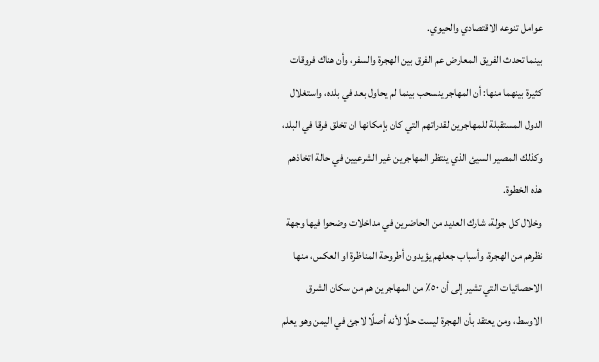عوامل تنوعه الاقتصادي والحيوي.
بينما تحدث الفريق المعارض عم الفرق بين الهجرة والسفر، وأن هناك فروقات كثيرة بينهما منها: أن المهاجر ينسحب بينما لم يحاول بعد في بلده، واستغلال الدول المستقبلة للمهاجرين لقدراتهم التي كان بإمكانها ان تخلق فرقا في البلد، وكذلك المصير السيئ الذي ينتظر المهاجرين غير الشرعيين في حالة اتخاذهم هذه الخطوة.
وخلال كل جولة، شارك العديد من الحاضرين في مداخلات وضحوا فيها وجهة نظرهم من الهجرة، وأسباب جعلهم يؤيدون أطروحة المناظرة او العكس، منها الاحصائيات التي تشير إلى أن ٥٠٪ من المهاجرين هم من سكان الشرق الاوسط، ومن يعتقد بأن الهجرة ليست حلًا لأنه أصلًا لاجئ في اليمن وهو يعلم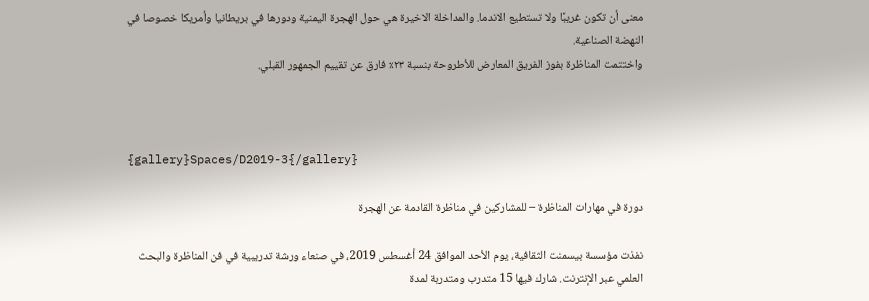معنى أن تكون غريبًا ولا تستطيع الاندما. والمداخلة الاخيرة هي حول الهجرة اليمنية ودورها في بريطانيا وأمريكا خصوصا في النهضة الصناعية.
واختتمت المناظرة بفوز الفريق المعارض للأطروحة بنسبة ٢٣٪ فارق عن تقييم الجمهور القبلي.



{gallery}Spaces/D2019-3{/gallery}

دورة في مهارات المناظرة – للمشاركين في مناظرة القادمة عن الهجرة

نفذت مؤسسة بيسمنت الثقافية، يوم الأحد الموافق 24 أغسطس 2019، في صنعاء ورشة تدريبية في فن المناظرة والبحث العلمي عبر الإنترنت. شارك فيها 15 متدرب ومتدربة لمدة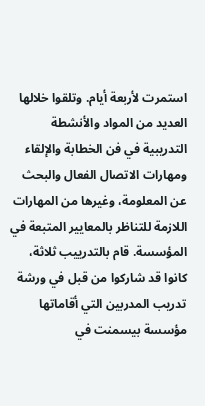استمرت لأربعة أيام. وتلقوا خلالها العديد من المواد والأنشطة التدريبية في فن الخطابة والإلقاء ومهارات الاتصال الفعال والبحث عن المعلومة، وغيرها من المهارات اللازمة للتناظر بالمعايير المتبعة في المؤسسة. قام بالتدرييب ثلاثة، كانوا قد شاركوا من قبل في ورشة تدريب المدربين التي أقاماتها مؤسسة بيسمنت في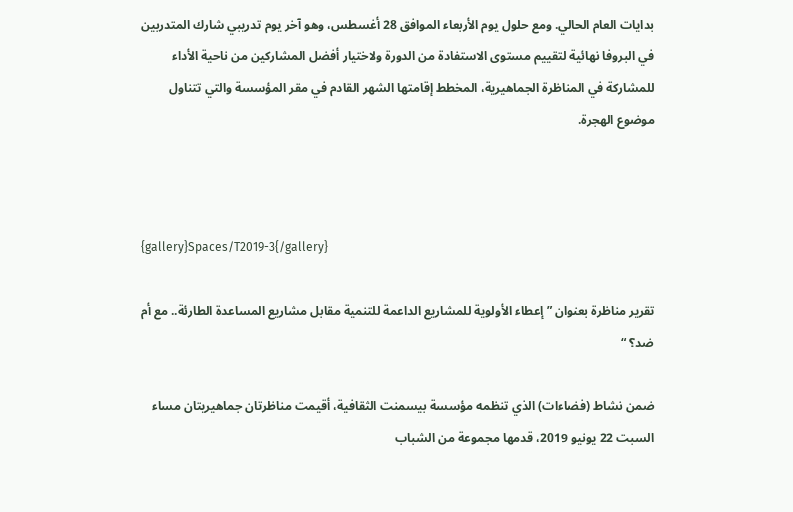بدايات العام الحالي. ومع حلول يوم الأربعاء الموافق 28 أغسطس، وهو آخر يوم تدريبي شارك المتدربين في البروفا نهائية لتقييم مستوى الاستفادة من الدورة ولاختيار أفضل المشاركين من ناحية الأداء للمشاركة في المناظرة الجماهيرية، المخطط إقامتها الشهر القادم في مقر المؤسسة والتي تتناول موضوع الهجرة.



{gallery}Spaces/T2019-3{/gallery}

تقرير مناظرة بعنوان ” إعطاء الأولوية للمشاريع الداعمة للتنمية مقابل مشاريع المساعدة الطارئة.. مع أم ضد؟ “

ضمن نشاط (فضاءات) الذي تنظمه مؤسسة بيسمنت الثقافية، أقيمت مناظرتان جماهيريتان مساء السبت 22 يونيو 2019، قدمها مجموعة من الشباب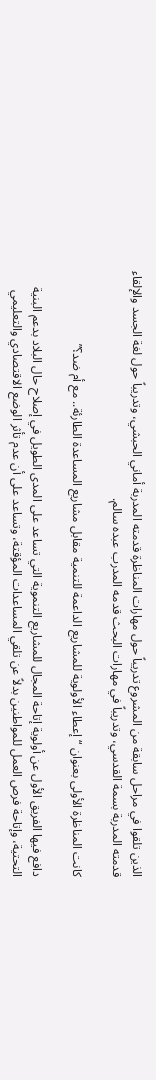الذين تلقوا في مراحل سابقة من المشروع تدريباً حول مهارات المناظرة قدمته المدربة أماني الحبشي، وتدريباً حول لغة الجسد والإلقاء قدمته المدربة بسمة القدسي، وتدريباً في مهارات البحث قدمه المدرب عبده سالم.

كانت المناظرة الأولى بعنوان “إعطاء الأولوية للمشاريع الداعمة للتنمية مقابل مشاريع المساعدة الطارئة.. مع أم ضد؟”

دافع فيها الفريق الأول عن أولوية إتاحة المجال للمشاريع التنموية التي تساعد على المدى الطويل في إصلاح حال البلاد بدعم البنية التحتية، وإتاحة فرص العمل للمواطنين بدلاً عن تلقي المساعدات المؤقتة، وتساعد على أن عدم تأثر الوضع الاقتصادي والتعليمي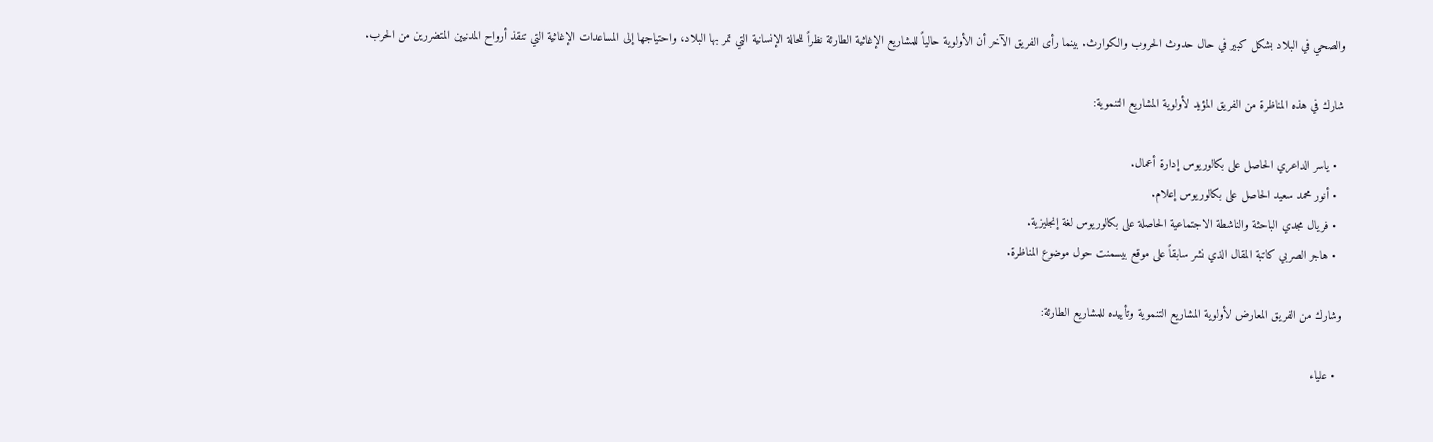والصحي في البلاد بشكل كبير في حال حدوث الحروب والكوارث. بينما رأى الفريق الآخر أن الأولوية حالياً للمشاريع الإغاثية الطارئة نظراً للحالة الإنسانية التي تمر بها البلاد، واحتياجها إلى المساعدات الإغاثية التي تنقذ أرواح المدنيين المتضررين من الحرب.

شارك في هذه المناظرة من الفريق المؤيد لأولوية المشاريع التنموية:

  • ياسر الداعري الحاصل على بكالوريوس إدارة أعمال.
  • أنور محمد سعيد الحاصل على بكالوريوس إعلام.
  • فريال مجدي الباحثة والناشطة الاجتماعية الحاصلة على بكالوريوس لغة إنجليزية.
  • هاجر الصربي كاتبة المقال الذي نشر سابقاً على موقع بيسمنت حول موضوع المناظرة.

وشارك من الفريق المعارض لأولوية المشاريع التنموية وتأييده للمشاريع الطارئة:

  • علياء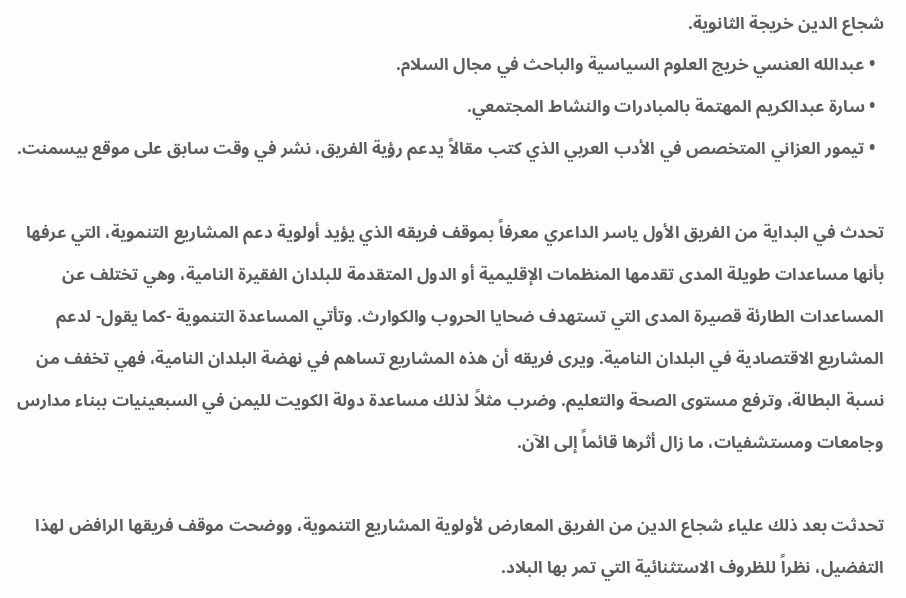شجاع الدين خريجة الثانوية.
  • عبدالله العنسي خريج العلوم السياسية والباحث في مجال السلام.
  • سارة عبدالكريم المهتمة بالمبادرات والنشاط المجتمعي.
  • تيمور العزاني المتخصص في الأدب العربي الذي كتب مقالاً يدعم رؤية الفريق، نشر في وقت سابق على موقع بيسمنت.

تحدث في البداية من الفريق الأول ياسر الداعري معرفاً بموقف فريقه الذي يؤيد أولوية دعم المشاريع التنموية، التي عرفها بأنها مساعدات طويلة المدى تقدمها المنظمات الإقليمية أو الدول المتقدمة للبلدان الفقيرة النامية، وهي تختلف عن المساعدات الطارئة قصيرة المدى التي تستهدف ضحايا الحروب والكوارث. وتأتي المساعدة التنموية -كما يقول- لدعم المشاريع الاقتصادية في البلدان النامية. ويرى فريقه أن هذه المشاريع تساهم في نهضة البلدان النامية، فهي تخفف من نسبة البطالة، وترفع مستوى الصحة والتعليم. وضرب مثلاً لذلك مساعدة دولة الكويت لليمن في السبعينيات ببناء مدارس وجامعات ومستشفيات، ما زال أثرها قائماً إلى الآن.

تحدثت بعد ذلك علياء شجاع الدين من الفريق المعارض لأولوية المشاريع التنموية، ووضحت موقف فريقها الرافض لهذا التفضيل، نظراً للظروف الاستثنائية التي تمر بها البلاد.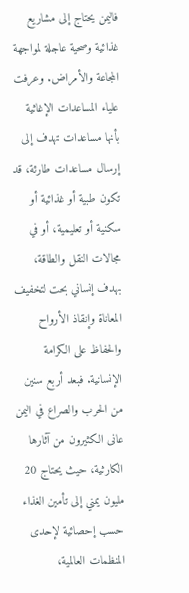فاليمن يحتاج إلى مشاريع غذائية وصحية عاجلة لمواجهة المجاعة والأمراض. وعرفت علياء المساعدات الإغاثية بأنها مساعدات تهدف إلى إرسال مساعدات طارئة، قد تكون طبية أو غذائية أو سكنية أو تعليمية، أو في مجالات النقل والطاقة، بهدف إنساني بحت لتخفيف المعاناة وإنقاذ الأرواح والحفاظ على الكرامة الإنسانية. فبعد أربع سنين من الحرب والصراع في اليمن عانى الكثيرون من آثارها الكارثية، حيث يحتاج 20 مليون يمني إلى تأمين الغذاء حسب إحصائية لإحدى المنظمات العالمية،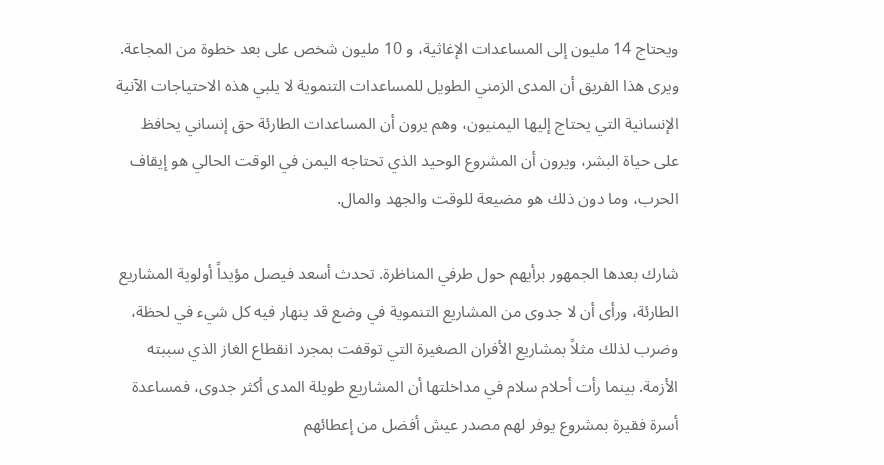ويحتاج 14 مليون إلى المساعدات الإغاثية، و 10 مليون شخص على بعد خطوة من المجاعة. ويرى هذا الفريق أن المدى الزمني الطويل للمساعدات التنموية لا يلبي هذه الاحتياجات الآنية الإنسانية التي يحتاج إليها اليمنيون، وهم يرون أن المساعدات الطارئة حق إنساني يحافظ على حياة البشر، ويرون أن المشروع الوحيد الذي تحتاجه اليمن في الوقت الحالي هو إيقاف الحرب، وما دون ذلك هو مضيعة للوقت والجهد والمال.

شارك بعدها الجمهور برأيهم حول طرفي المناظرة. تحدث أسعد فيصل مؤيداً أولوية المشاريع الطارئة، ورأى أن لا جدوى من المشاريع التنموية في وضع قد ينهار فيه كل شيء في لحظة، وضرب لذلك مثلاً بمشاريع الأفران الصغيرة التي توقفت بمجرد انقطاع الغاز الذي سببته الأزمة. بينما رأت أحلام سلام في مداخلتها أن المشاريع طويلة المدى أكثر جدوى، فمساعدة أسرة فقيرة بمشروع يوفر لهم مصدر عيش أفضل من إعطائهم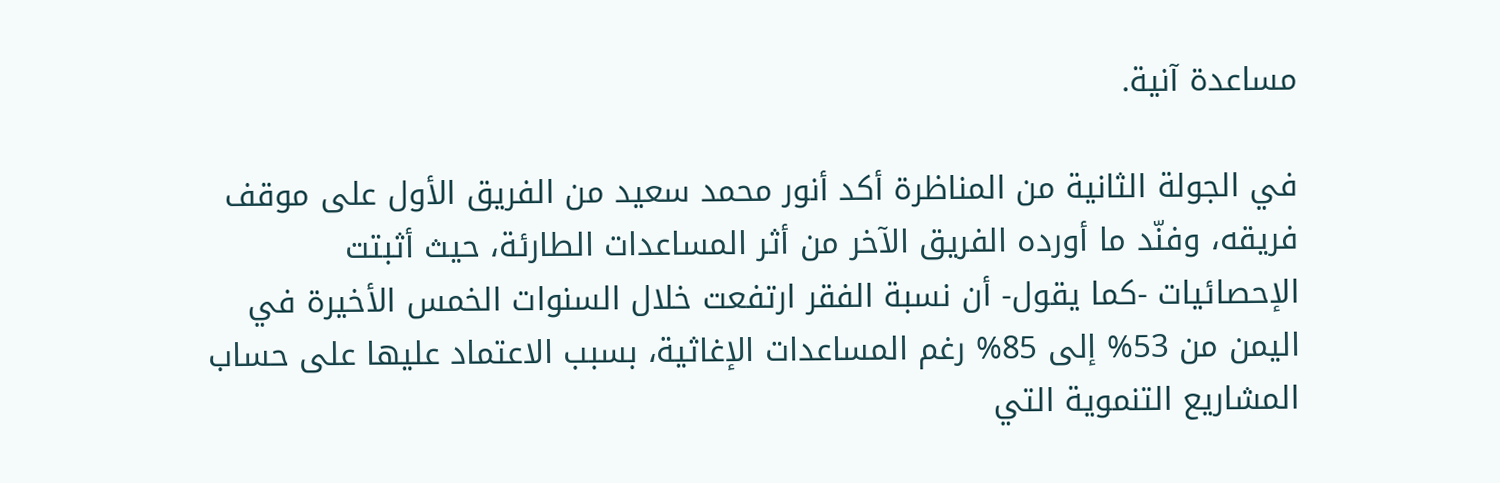مساعدة آنية.

في الجولة الثانية من المناظرة أكد أنور محمد سعيد من الفريق الأول على موقف فريقه، وفنّد ما أورده الفريق الآخر من أثر المساعدات الطارئة، حيث أثبتت الإحصائيات -كما يقول- أن نسبة الفقر ارتفعت خلال السنوات الخمس الأخيرة في اليمن من 53% إلى 85% رغم المساعدات الإغاثية، بسبب الاعتماد عليها على حساب المشاريع التنموية التي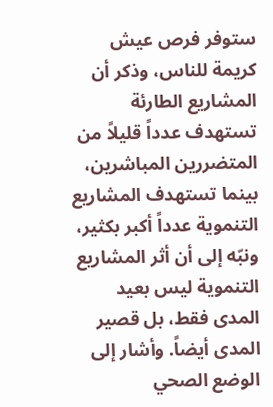ستوفر فرص عيش كريمة للناس، وذكر أن المشاريع الطارئة تستهدف عدداً قليلاً من المتضررين المباشرين، بينما تستهدف المشاريع التنموية عدداً أكبر بكثير، ونبّه إلى أن أثر المشاريع التنموية ليس بعيد المدى فقط، بل قصير المدى أيضاً. وأشار إلى الوضع الصحي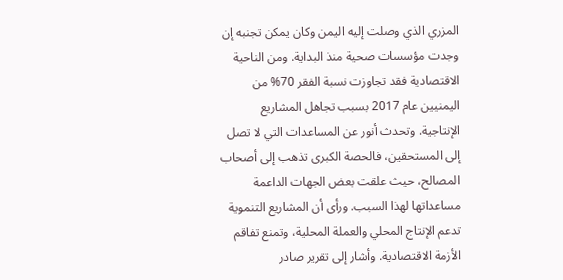المزري الذي وصلت إليه اليمن وكان يمكن تجنبه إن وجدت مؤسسات صحية منذ البداية. ومن الناحية الاقتصادية فقد تجاوزت نسبة الفقر 70% من اليمنيين عام 2017 بسبب تجاهل المشاريع الإنتاجية. وتحدث أنور عن المساعدات التي لا تصل إلى المستحقين، فالحصة الكبرى تذهب إلى أصحاب المصالح، حيث علقت بعض الجهات الداعمة مساعداتها لهذا السبب. ورأى أن المشاريع التنموية تدعم الإنتاج المحلي والعملة المحلية، وتمنع تفاقم الأزمة الاقتصادية. وأشار إلى تقرير صادر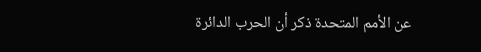عن الأمم المتحدة ذكر أن الحرب الدائرة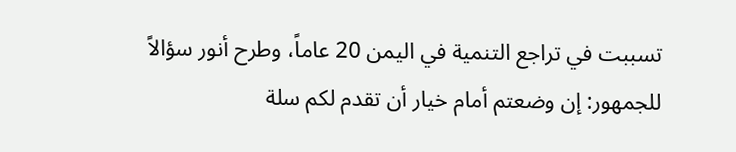تسببت في تراجع التنمية في اليمن 20 عاماً، وطرح أنور سؤالاً للجمهور: إن وضعتم أمام خيار أن تقدم لكم سلة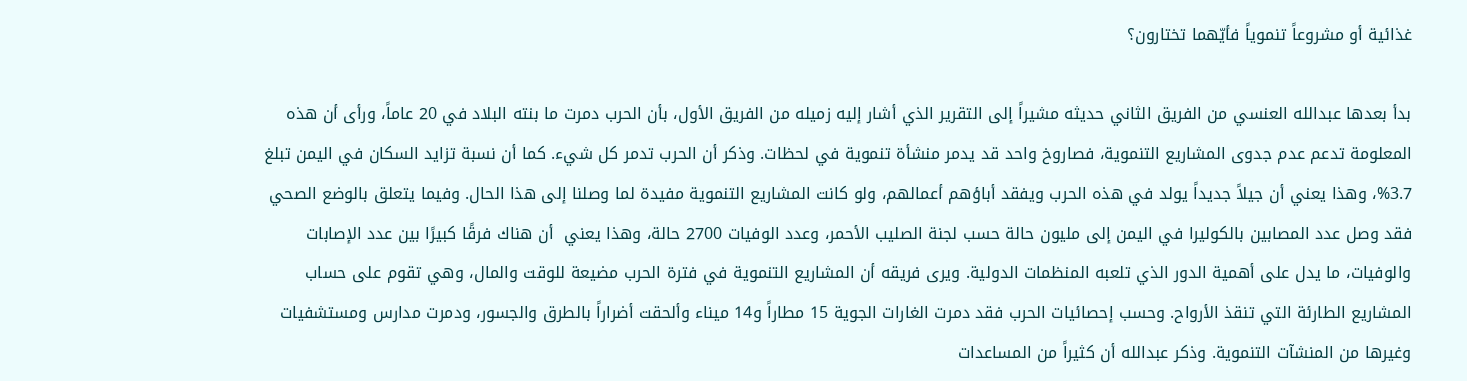غذائية أو مشروعاً تنموياً فأيّهما تختارون؟

بدأ بعدها عبدالله العنسي من الفريق الثاني حديثه مشيراً إلى التقرير الذي أشار إليه زميله من الفريق الأول، بأن الحرب دمرت ما بنته البلاد في 20 عاماً، ورأى أن هذه المعلومة تدعم عدم جدوى المشاريع التنموية، فصاروخ واحد قد يدمر منشأة تنموية في لحظات. وذكر أن الحرب تدمر كل شيء. كما أن نسبة تزايد السكان في اليمن تبلغ 3.7%، وهذا يعني أن جيلاً جديداً يولد في هذه الحرب ويفقد أباؤهم أعمالهم، ولو كانت المشاريع التنموية مفيدة لما وصلنا إلى هذا الحال. وفيما يتعلق بالوضع الصحي فقد وصل عدد المصابين بالكوليرا في اليمن إلى مليون حالة حسب لجنة الصليب الأحمر، وعدد الوفيات 2700 حالة، وهذا يعني  أن هناك فرقًا كبيرًا بين عدد الإصابات والوفيات، ما يدل على أهمية الدور الذي تلعبه المنظمات الدولية. ويرى فريقه أن المشاريع التنموية في فترة الحرب مضيعة للوقت والمال، وهي تقوم على حساب المشاريع الطارئة التي تنقذ الأرواح. وحسب إحصائيات الحرب فقد دمرت الغارات الجوية 15 مطاراً و14 ميناء وألحقت أضراراً بالطرق والجسور، ودمرت مدارس ومستشفيات وغيرها من المنشآت التنموية. وذكر عبدالله أن كثيراً من المساعدات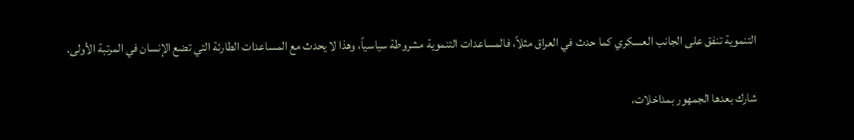التنموية تنفق على الجانب العسكري كما حدث في العراق مثلاً، فالمساعدات التنموية مشروطة سياسياً، وهذا لا يحدث مع المساعدات الطارئة التي تضع الإنسان في المرتبة الأولى.

شارك بعدها الجمهور بمداخلات،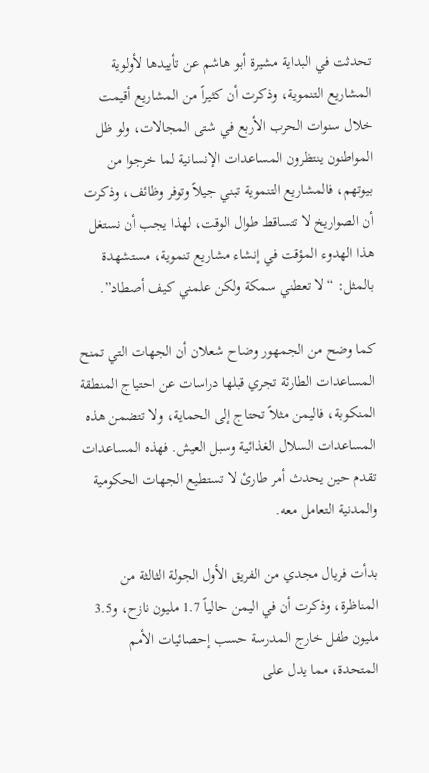تحدثت في البداية مشيرة أبو هاشم عن تأييدها لأولوية المشاريع التنموية، وذكرت أن كثيراً من المشاريع أقيمت خلال سنوات الحرب الأربع في شتى المجالات، ولو ظل المواطنون ينتظرون المساعدات الإنسانية لما خرجوا من بيوتهم، فالمشاريع التنموية تبني جيلاً وتوفر وظائف، وذكرت أن الصواريخ لا تتساقط طوال الوقت، لهذا يجب أن نستغل هذا الهدوء المؤقت في إنشاء مشاريع تنموية، مستشهدة بالمثل: “لا تعطني سمكة ولكن علمني كيف أصطاد”.

كما وضح من الجمهور وضاح شعلان أن الجهات التي تمنح المساعدات الطارئة تجري قبلها دراسات عن احتياج المنطقة المنكوبة، فاليمن مثلاً تحتاج إلى الحماية، ولا تتضمن هذه المساعدات السلال الغذائية وسبل العيش. فهذه المساعدات تقدم حين يحدث أمر طارئ لا تستطيع الجهات الحكومية والمدنية التعامل معه.

بدأت فريال مجدي من الفريق الأول الجولة الثالثة من المناظرة، وذكرت أن في اليمن حالياً 1.7 مليون نازح، و3.5 مليون طفل خارج المدرسة حسب إحصائيات الأمم المتحدة، مما يدل على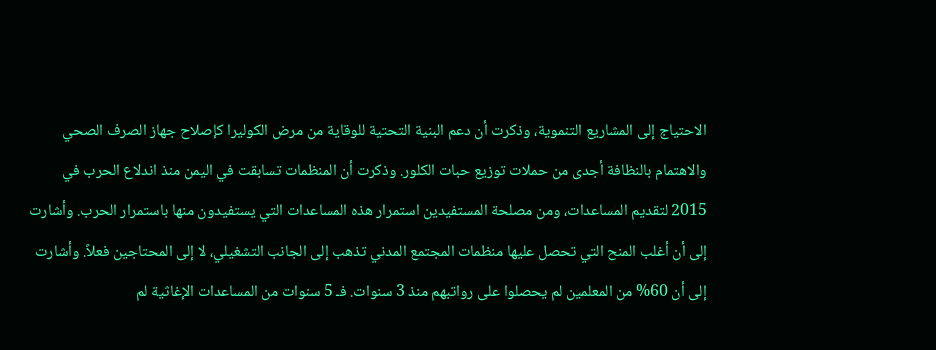الاحتياج إلى المشاريع التنموية، وذكرت أن دعم البنية التحتية للوقاية من مرض الكوليرا كإصلاح جهاز الصرف الصحي والاهتمام بالنظافة أجدى من حملات توزيع حبات الكلور. وذكرت أن المنظمات تسابقت في اليمن منذ اندلاع الحرب في 2015 لتقديم المساعدات، ومن مصلحة المستفيدين استمرار هذه المساعدات التي يستفيدون منها باستمرار الحرب. وأشارت إلى أن أغلب المنح التي تحصل عليها منظمات المجتمع المدني تذهب إلى الجانب التشغيلي، لا إلى المحتاجين فعلاً. وأشارت إلى أن 60% من المعلمين لم يحصلوا على رواتبهم منذ 3 سنوات. فـ 5 سنوات من المساعدات الإغاثية لم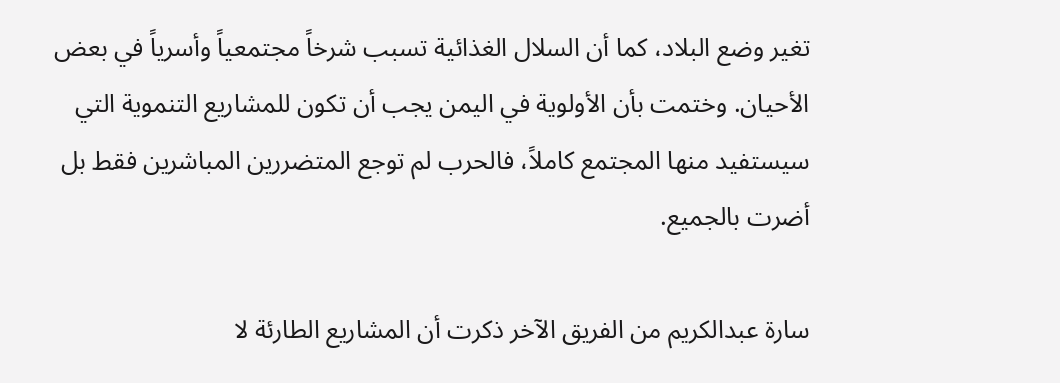تغير وضع البلاد، كما أن السلال الغذائية تسبب شرخاً مجتمعياً وأسرياً في بعض الأحيان. وختمت بأن الأولوية في اليمن يجب أن تكون للمشاريع التنموية التي سيستفيد منها المجتمع كاملاً، فالحرب لم توجع المتضررين المباشرين فقط بل أضرت بالجميع.

سارة عبدالكريم من الفريق الآخر ذكرت أن المشاريع الطارئة لا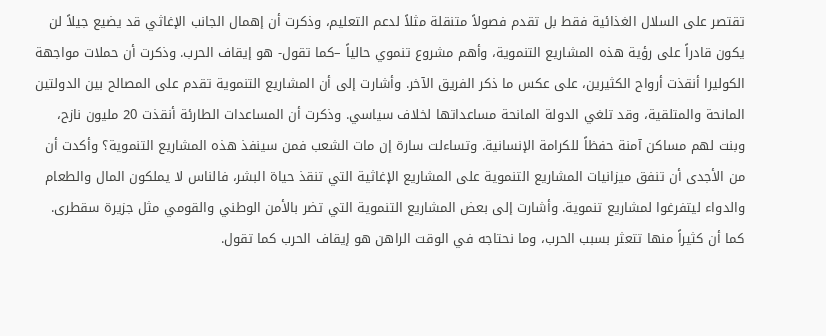تقتصر على السلال الغذائية فقط بل تقدم فصولاً متنقلة مثلاً لدعم التعليم، وذكرت أن إهمال الجانب الإغاثي قد يضيع جيلاً لن يكون قادراً على رؤية هذه المشاريع التنموية، وأهم مشروع تنموي حالياً –كما تقول- هو إيقاف الحرب. وذكرت أن حملات مواجهة الكوليرا أنقذت أرواح الكثيرين، على عكس ما ذكر الفريق الآخر. وأشارت إلى أن المشاريع التنموية تقدم على المصالح بين الدولتين المانحة والمتلقية، وقد تلغي الدولة المانحة مساعداتها لخلاف سياسي. وذكرت أن المساعدات الطارئة أنقذت 20 مليون نازح، وبنت لهم مساكن آمنة حفظاً للكرامة الإنسانية. وتساءلت سارة إن مات الشعب فمن سينفذ هذه المشاريع التنموية؟ وأكدت أن من الأجدى أن تنفق ميزانيات المشاريع التنموية على المشاريع الإغاثية التي تنقذ حياة البشر، فالناس لا يملكون المال والطعام والدواء ليتفرغوا لمشاريع تنموية. وأشارت إلى بعض المشاريع التنموية التي تضر بالأمن الوطني والقومي مثل جزيرة سقطرى. كما أن كثيراً منها تتعثر بسبب الحرب، وما نحتاجه في الوقت الراهن هو إيقاف الحرب كما تقول.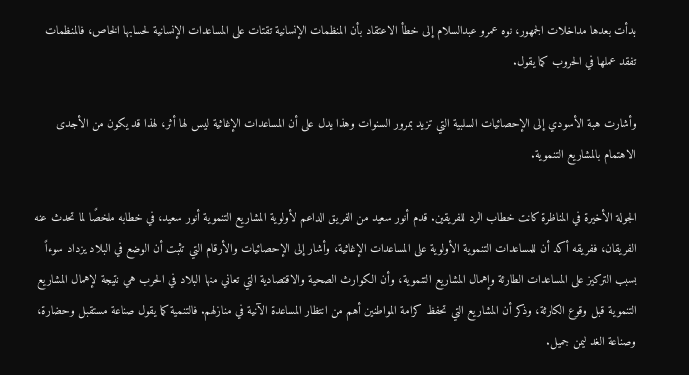بدأت بعدها مداخلات الجمهور، نوه عمرو عبدالسلام إلى خطأ الاعتقاد بأن المنظمات الإنسانية تقتات على المساعدات الإنسانية لحسابها الخاص، فالمنظمات تفقد عملها في الحروب كما يقول.

وأشارت هبة الأسودي إلى الإحصائيات السلبية التي تزيد بمرور السنوات وهذا يدل على أن المساعدات الإغاثية ليس لها أثر، لهذا قد يكون من الأجدى الاهتمام بالمشاريع التنموية.

الجولة الأخيرة في المناظرة كانت خطاب الرد للفريقين. قدم أنور سعيد من الفريق الداعم لأولوية المشاريع التنموية أنور سعيد، في خطابه ملخصًا لما تحدث عنه الفريقان، ففريقه أكد أن للمساعدات التنموية الأولوية على المساعدات الإغاثية، وأشار إلى الإحصائيات والأرقام التي تثبت أن الوضع في البلاد يزداد سوءاً بسبب التركيز على المساعدات الطارئة وإهمال المشاريع التنموية، وأن الكوارث الصحية والاقتصادية التي تعاني منها البلاد في الحرب هي نتيجة لإهمال المشاريع التنموية قبل وقوع الكارثة، وذكر أن المشاريع التي تحفظ كرامة المواطنين أهم من انتظار المساعدة الآنية في منازلهم. فالتنمية كما يقول صناعة مستقبل وحضارة، وصناعة الغد ليمن جميل.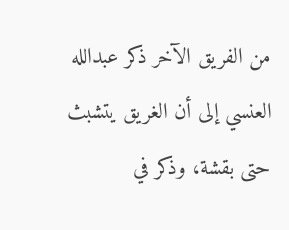من الفريق الآخر ذكر عبدالله العنسي إلى أن الغريق يتشبث حتى بقشة، وذكر في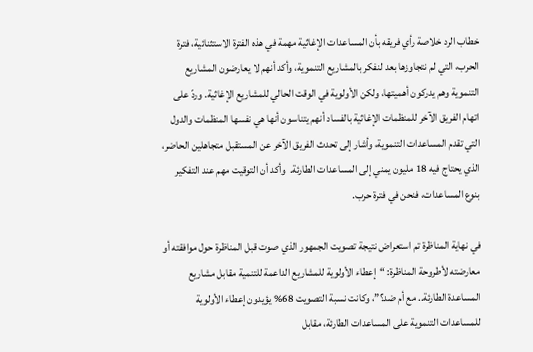خطاب الرد خلاصة رأي فريقه بأن المساعدات الإغاثية مهمة في هذه الفترة الاستثنائية، فترة الحرب، التي لم نتجاوزها بعد لنفكر بالمشاريع التنموية، وأكد أنهم لا يعارضون المشاريع التنموية وهم يدركون أهميتها، ولكن الأولوية في الوقت الحالي للمشاريع الإغاثية. وردّ على اتهام الفريق الآخر للمنظمات الإغاثية بالفساد أنهم يتناسون أنها هي نفسها المنظمات والدول التي تقدم المساعدات التنموية، وأشار إلى تحدث الفريق الآخر عن المستقبل متجاهلين الحاضر، الذي يحتاج فيه 18 مليون يمني إلى المساعدات الطارئة.  وأكد أن التوقيت مهم عند التفكير بنوع المساعدات، فنحن في فترة حرب.

في نهاية المناظرة تم استعراض نتيجة تصويت الجمهور الذي صوت قبل المناظرة حول موافقته أو معارضته لأطروحة المناظرة: “إعطاء الأولوية للمشاريع الداعمة للتنمية مقابل مشاريع المساعدة الطارئة.. مع أم ضد؟”، وكانت نسبة التصويت 68% يؤيدون إعطاء الأولوية للمساعدات التنموية على المساعدات الطارئة، مقابل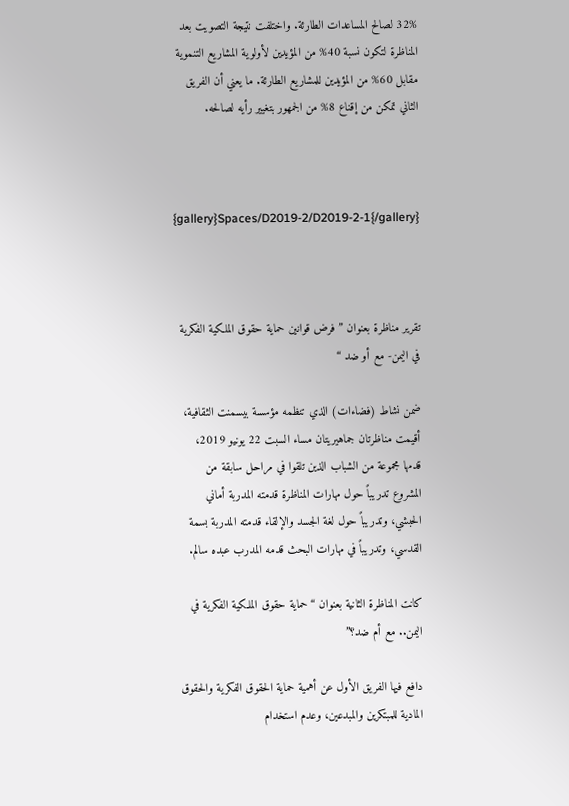32% لصالح المساعدات الطارئة. واختلفت نتيجة التصويت بعد المناظرة لتكون نسبة 40% من المؤيدين لأولوية المشاريع التنموية مقابل 60% من المؤيدين للمشاريع الطارئة. ما يعني أن الفريق الثاني تمكن من إقناع 8% من الجمهور بتغيير رأيه لصالحه.



{gallery}Spaces/D2019-2/D2019-2-1{/gallery}



تقرير مناظرة بعنوان ” فرض قوانين حماية حقوق الملكية الفكرية في اليمن- مع أو ضد “

ضمن نشاط (فضاءات) الذي تنظمه مؤسسة بيسمنت الثقافية، أقيمت مناظرتان جماهيريتان مساء السبت 22 يونيو 2019، قدمها مجموعة من الشباب الذين تلقوا في مراحل سابقة من المشروع تدريباً حول مهارات المناظرة قدمته المدربة أماني الحبشي، وتدريباً حول لغة الجسد والإلقاء قدمته المدربة بسمة القدسي، وتدريباً في مهارات البحث قدمه المدرب عبده سالم.

كانت المناظرة الثانية بعنوان “حماية حقوق الملكية الفكرية في اليمن.. مع أم ضد؟”

دافع فيها الفريق الأول عن أهمية حماية الحقوق الفكرية والحقوق المادية للمبتكرين والمبدعين، وعدم استخدام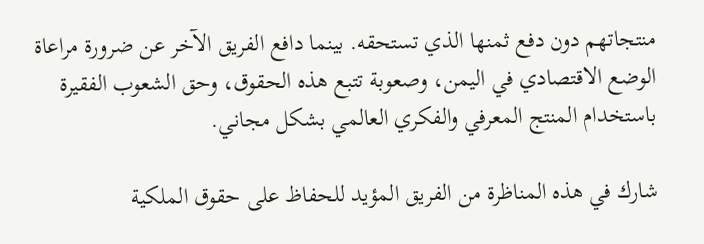منتجاتهم دون دفع ثمنها الذي تستحقه. بينما دافع الفريق الآخر عن ضرورة مراعاة الوضع الاقتصادي في اليمن، وصعوبة تتبع هذه الحقوق، وحق الشعوب الفقيرة باستخدام المنتج المعرفي والفكري العالمي بشكل مجاني.

شارك في هذه المناظرة من الفريق المؤيد للحفاظ على حقوق الملكية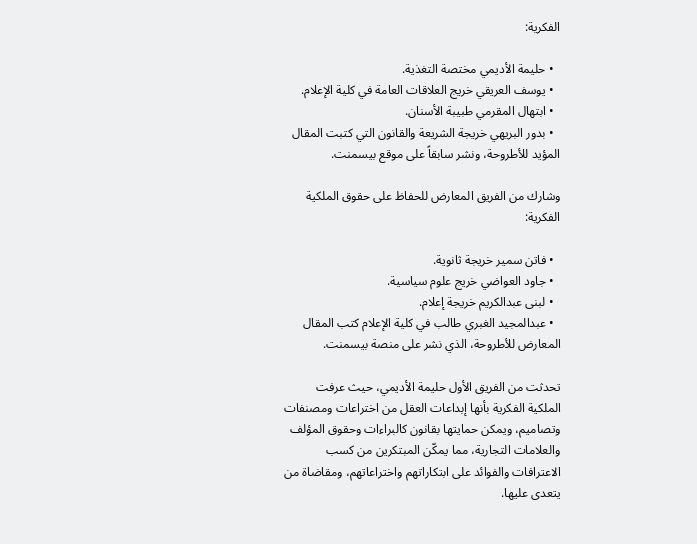الفكرية:

  • حليمة الأديمي مختصة التغذية.
  • يوسف العريقي خريج العلاقات العامة في كلية الإعلام.
  • ابتهال المقرمي طبيبة الأسنان.
  • بدور البريهي خريجة الشريعة والقانون التي كتبت المقال المؤيد للأطروحة، ونشر سابقاً على موقع بيسمنت.

وشارك من الفريق المعارض للحفاظ على حقوق الملكية الفكرية:

  • فاتن سمير خريجة ثانوية.
  • جاود العواضي خريج علوم سياسية.
  • لبنى عبدالكريم خريجة إعلام.
  • عبدالمجيد الغبري طالب في كلية الإعلام كتب المقال المعارض للأطروحة، الذي نشر على منصة بيسمنت.

تحدثت من الفريق الأول حليمة الأديمي، حيث عرفت الملكية الفكرية بأنها إبداعات العقل من اختراعات ومصنفات وتصاميم، ويمكن حمايتها بقانون كالبراءات وحقوق المؤلف والعلامات التجارية، مما يمكّن المبتكرين من كسب الاعترافات والفوائد على ابتكاراتهم واختراعاتهم، ومقاضاة من يتعدى عليها.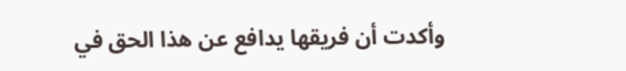وأكدت أن فريقها يدافع عن هذا الحق في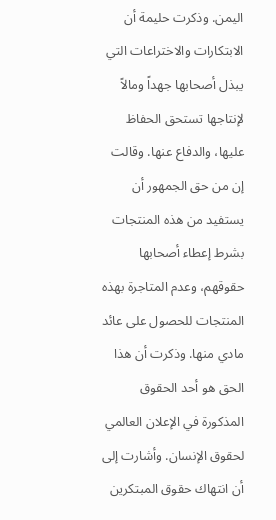اليمن. وذكرت حليمة أن الابتكارات والاختراعات التي يبذل أصحابها جهداً ومالاً لإنتاجها تستحق الحفاظ عليها، والدفاع عنها. وقالت إن من حق الجمهور أن يستفيد من هذه المنتجات بشرط إعطاء أصحابها حقوقهم، وعدم المتاجرة بهذه المنتجات للحصول على عائد مادي منها. وذكرت أن هذا الحق هو أحد الحقوق المذكورة في الإعلان العالمي لحقوق الإنسان. وأشارت إلى أن انتهاك حقوق المبتكرين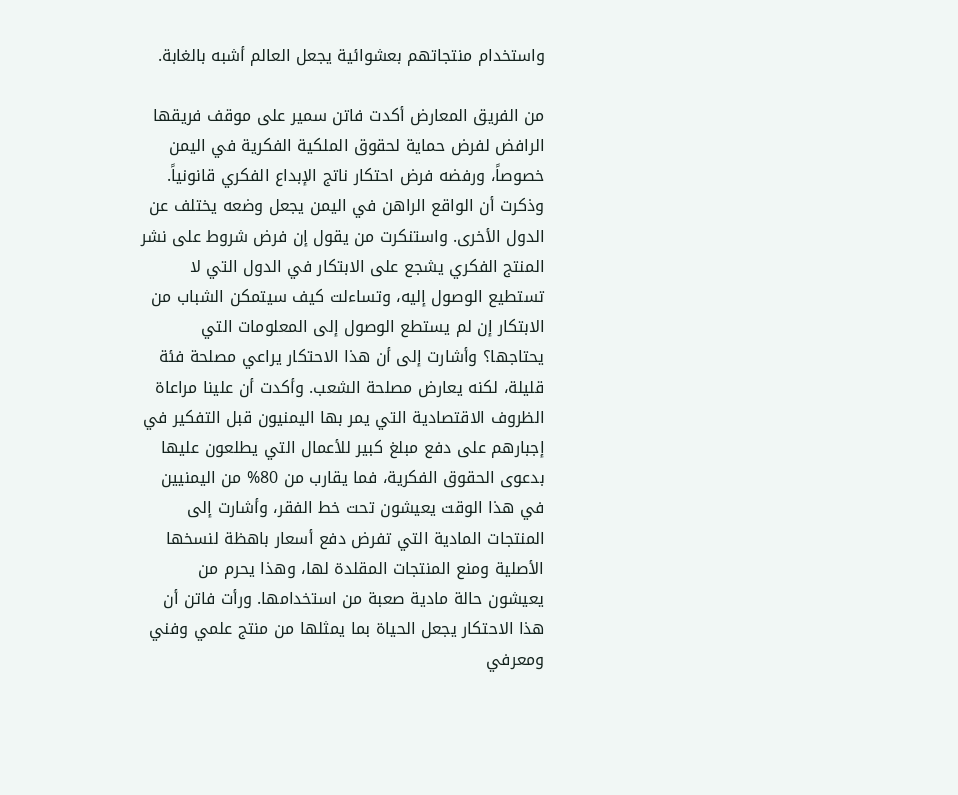واستخدام منتجاتهم بعشوائية يجعل العالم أشبه بالغابة.

من الفريق المعارض أكدت فاتن سمير على موقف فريقها الرافض لفرض حماية لحقوق الملكية الفكرية في اليمن خصوصاً، ورفضه فرض احتكار ناتج الإبداع الفكري قانونياً. وذكرت أن الواقع الراهن في اليمن يجعل وضعه يختلف عن الدول الأخرى. واستنكرت من يقول إن فرض شروط على نشر المنتج الفكري يشجع على الابتكار في الدول التي لا تستطيع الوصول إليه، وتساءلت كيف سيتمكن الشباب من الابتكار إن لم يستطع الوصول إلى المعلومات التي يحتاجها؟ وأشارت إلى أن هذا الاحتكار يراعي مصلحة فئة قليلة، لكنه يعارض مصلحة الشعب. وأكدت أن علينا مراعاة الظروف الاقتصادية التي يمر بها اليمنيون قبل التفكير في إجبارهم على دفع مبلغ كبير للأعمال التي يطلعون عليها بدعوى الحقوق الفكرية، فما يقارب من 80% من اليمنيين في هذا الوقت يعيشون تحت خط الفقر، وأشارت إلى المنتجات المادية التي تفرض دفع أسعار باهظة لنسخها الأصلية ومنع المنتجات المقلدة لها، وهذا يحرم من يعيشون حالة مادية صعبة من استخدامها. ورأت فاتن أن هذا الاحتكار يجعل الحياة بما يمثلها من منتج علمي وفني ومعرفي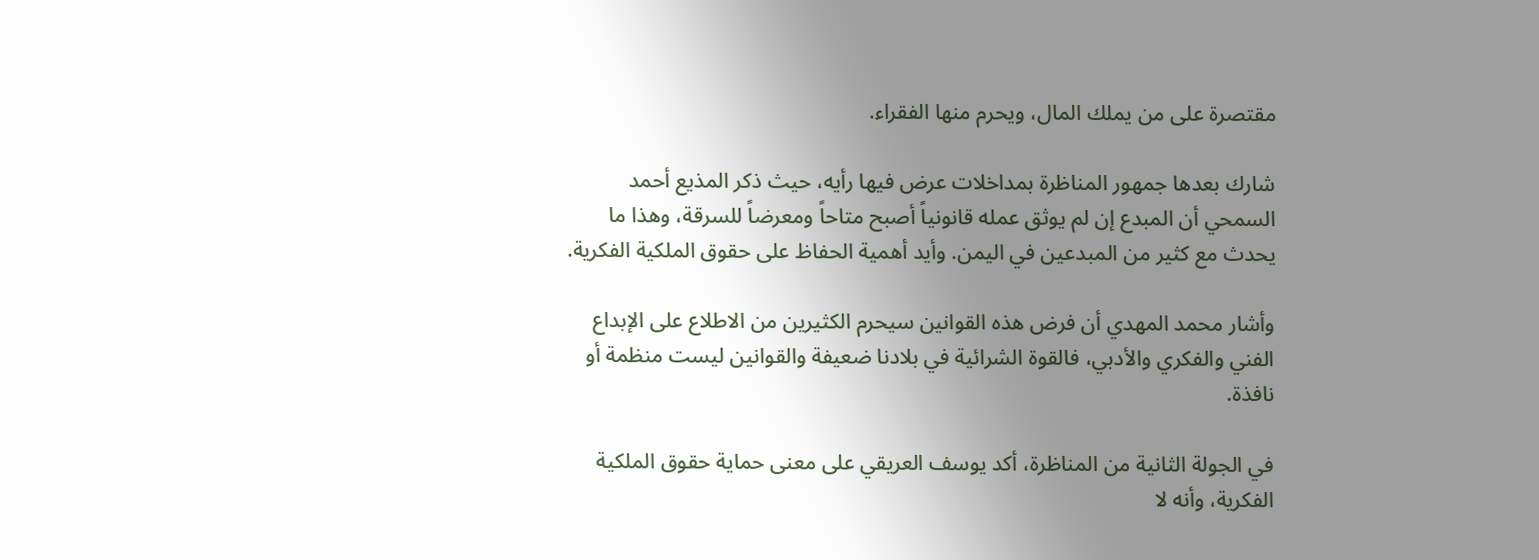مقتصرة على من يملك المال، ويحرم منها الفقراء.

شارك بعدها جمهور المناظرة بمداخلات عرض فيها رأيه، حيث ذكر المذيع أحمد السمحي أن المبدع إن لم يوثق عمله قانونياً أصبح متاحاً ومعرضاً للسرقة، وهذا ما يحدث مع كثير من المبدعين في اليمن. وأيد أهمية الحفاظ على حقوق الملكية الفكرية.

وأشار محمد المهدي أن فرض هذه القوانين سيحرم الكثيرين من الاطلاع على الإبداع الفني والفكري والأدبي، فالقوة الشرائية في بلادنا ضعيفة والقوانين ليست منظمة أو نافذة.

في الجولة الثانية من المناظرة، أكد يوسف العريقي على معنى حماية حقوق الملكية الفكرية، وأنه لا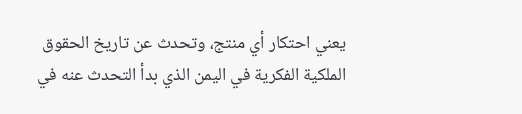يعني احتكار أي منتج، وتحدث عن تاريخ الحقوق الملكية الفكرية في اليمن الذي بدأ التحدث عنه في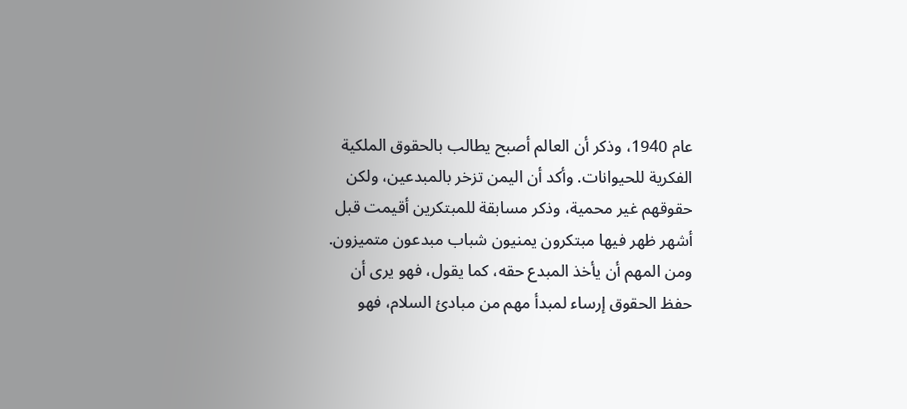عام 1940، وذكر أن العالم أصبح يطالب بالحقوق الملكية الفكرية للحيوانات. وأكد أن اليمن تزخر بالمبدعين، ولكن حقوقهم غير محمية، وذكر مسابقة للمبتكرين أقيمت قبل أشهر ظهر فيها مبتكرون يمنيون شباب مبدعون متميزون. ومن المهم أن يأخذ المبدع حقه، كما يقول، فهو يرى أن حفظ الحقوق إرساء لمبدأ مهم من مبادئ السلام، فهو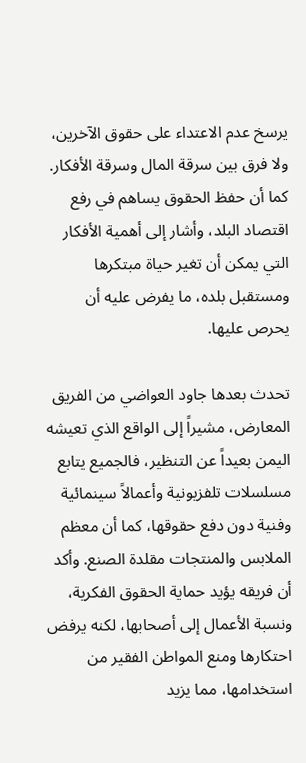يرسخ عدم الاعتداء على حقوق الآخرين، ولا فرق بين سرقة المال وسرقة الأفكار. كما أن حفظ الحقوق يساهم في رفع اقتصاد البلد، وأشار إلى أهمية الأفكار التي يمكن أن تغير حياة مبتكرها ومستقبل بلده، ما يفرض عليه أن يحرص عليها.

تحدث بعدها جاود العواضي من الفريق المعارض، مشيراً إلى الواقع الذي تعيشه اليمن بعيداً عن التنظير، فالجميع يتابع مسلسلات تلفزيونية وأعمالاً سينمائية وفنية دون دفع حقوقها، كما أن معظم الملابس والمنتجات مقلدة الصنع. وأكد أن فريقه يؤيد حماية الحقوق الفكرية، ونسبة الأعمال إلى أصحابها، لكنه يرفض احتكارها ومنع المواطن الفقير من استخدامها، مما يزيد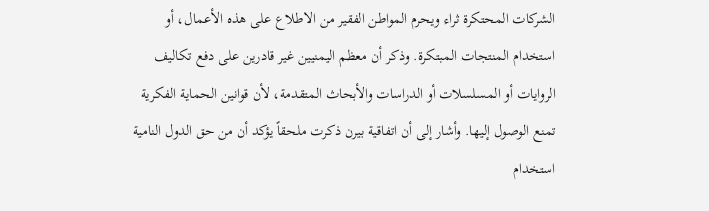الشركات المحتكرة ثراء ويحرم المواطن الفقير من الاطلاع على هذه الأعمال، أو استخدام المنتجات المبتكرة. وذكر أن معظم اليمنيين غير قادرين على دفع تكاليف الروايات أو المسلسلات أو الدراسات والأبحاث المتقدمة، لأن قوانين الحماية الفكرية تمنع الوصول إليها. وأشار إلى أن اتفاقية بيرن ذكرت ملحقاً يؤكد أن من حق الدول النامية استخدام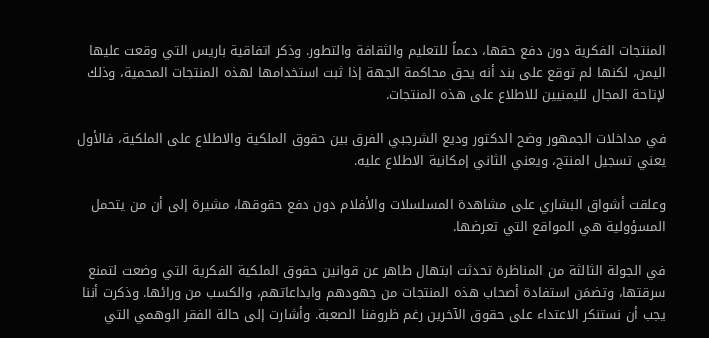المنتجات الفكرية دون دفع حقها، دعماً للتعليم والثقافة والتطور. وذكر اتفاقية باريس التي وقعت عليها اليمن، لكنها لم توقع على بند أنه يحق محاكمة الجهة إذا ثبت استخدامها لهذه المنتجات المحمية، وذلك لإتاحة المجال لليمنيين للاطلاع على هذه المنتجات.

في مداخلات الجمهور وضح الدكتور وديع الشرجبي الفرق بين حقوق الملكية والاطلاع على الملكية، فالأول يعني تسجيل المنتج، ويعني الثاني إمكانية الاطلاع عليه.

وعلقت أشواق البشاري على مشاهدة المسلسلات والأفلام دون دفع حقوقها، مشيرة إلى أن من يتحمل المسؤولية هي المواقع التي تعرضها.

في الجولة الثالثة من المناظرة تحدثت ابتهال طاهر عن قوانين حقوق الملكية الفكرية التي وضعت لتمنع سرقتها، وتضمَن استفادة أصحاب هذه المنتجات من جهودهم وابداعاتهم، والكسب من ورائها. وذكرت أننا يجب أن نستنكر الاعتداء على حقوق الآخرين رغم ظروفنا الصعبة. وأشارت إلى حالة الفقر الوهمي التي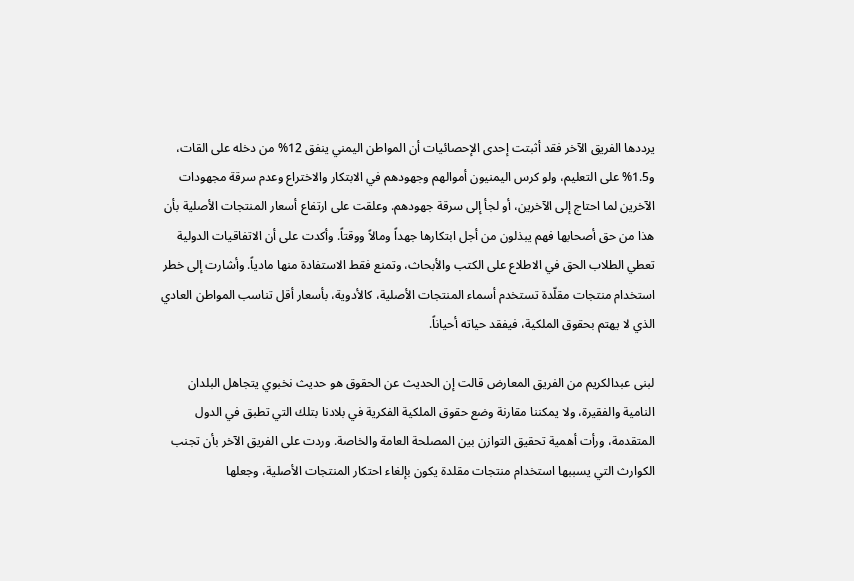يرددها الفريق الآخر فقد أثبتت إحدى الإحصائيات أن المواطن اليمني ينفق 12% من دخله على القات، و1.5% على التعليم، ولو كرس اليمنيون أموالهم وجهودهم في الابتكار والاختراع وعدم سرقة مجهودات الآخرين لما احتاج إلى الآخرين، أو لجأ إلى سرقة جهودهم. وعلقت على ارتفاع أسعار المنتجات الأصلية بأن هذا من حق أصحابها فهم يبذلون من أجل ابتكارها جهداً ومالاً ووقتاً. وأكدت على أن الاتفاقيات الدولية تعطي الطلاب الحق في الاطلاع على الكتب والأبحاث، وتمنع فقط الاستفادة منها مادياً. وأشارت إلى خطر استخدام منتجات مقلّدة تستخدم أسماء المنتجات الأصلية، كالأدوية، بأسعار أقل تناسب المواطن العادي الذي لا يهتم بحقوق الملكية، فيفقد حياته أحياناً.

لبنى عبدالكريم من الفريق المعارض قالت إن الحديث عن الحقوق هو حديث نخبوي يتجاهل البلدان النامية والفقيرة، ولا يمكننا مقارنة وضع حقوق الملكية الفكرية في بلادنا بتلك التي تطبق في الدول المتقدمة، ورأت أهمية تحقيق التوازن بين المصلحة العامة والخاصة. وردت على الفريق الآخر بأن تجنب الكوارث التي يسببها استخدام منتجات مقلدة يكون بإلغاء احتكار المنتجات الأصلية، وجعلها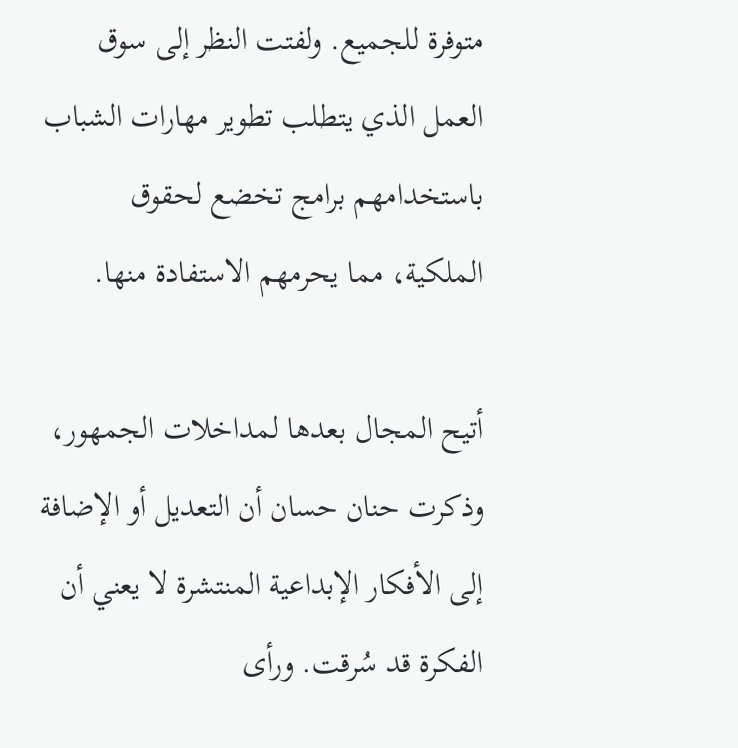متوفرة للجميع. ولفتت النظر إلى سوق العمل الذي يتطلب تطوير مهارات الشباب باستخدامهم برامج تخضع لحقوق الملكية، مما يحرمهم الاستفادة منها.

أتيح المجال بعدها لمداخلات الجمهور، وذكرت حنان حسان أن التعديل أو الإضافة إلى الأفكار الإبداعية المنتشرة لا يعني أن الفكرة قد سُرقت. ورأى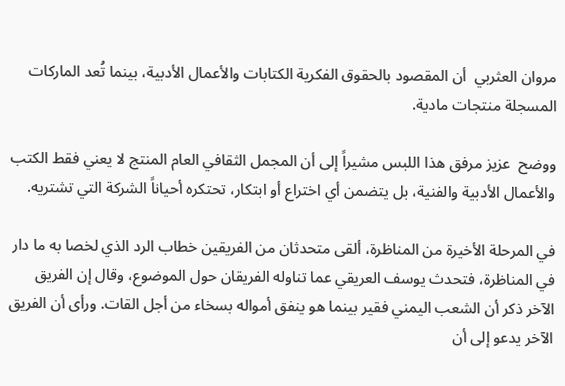مروان العثربي  أن المقصود بالحقوق الفكرية الكتابات والأعمال الأدبية، بينما تُعد الماركات المسجلة منتجات مادية.

ووضح  عزيز مرفق هذا اللبس مشيراً إلى أن المجمل الثقافي العام المنتج لا يعني فقط الكتب والأعمال الأدبية والفنية، بل يتضمن أي اختراع أو ابتكار، تحتكره أحياناً الشركة التي تشتريه.

في المرحلة الأخيرة من المناظرة، ألقى متحدثان من الفريقين خطاب الرد الذي لخصا به ما دار في المناظرة، فتحدث يوسف العريقي عما تناوله الفريقان حول الموضوع، وقال إن الفريق الآخر ذكر أن الشعب اليمني فقير بينما هو ينفق أمواله بسخاء من أجل القات. ورأى أن الفريق الآخر يدعو إلى أن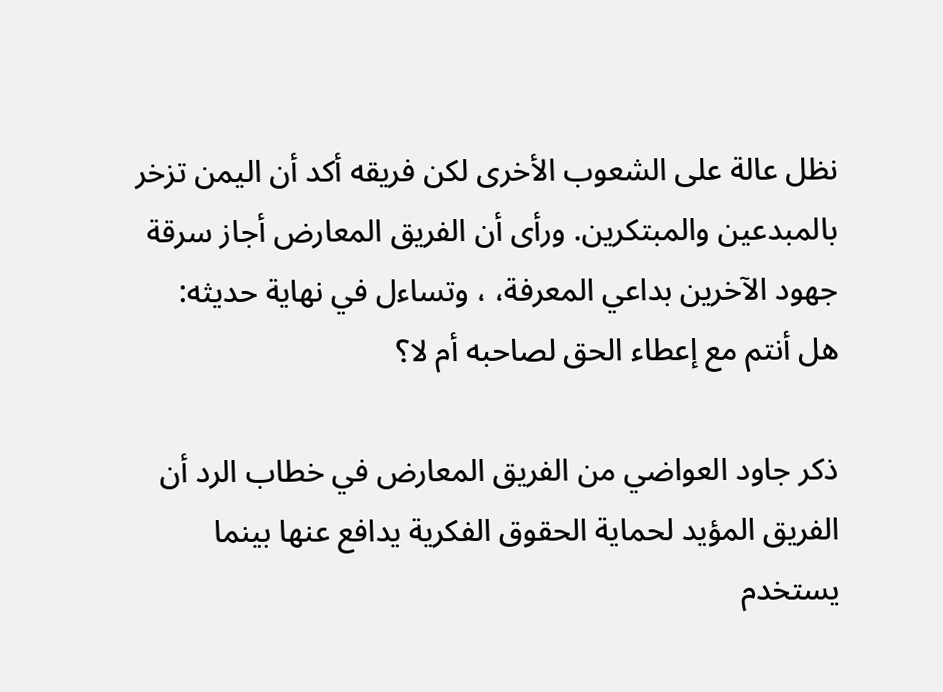نظل عالة على الشعوب الأخرى لكن فريقه أكد أن اليمن تزخر بالمبدعين والمبتكرين. ورأى أن الفريق المعارض أجاز سرقة جهود الآخرين بداعي المعرفة، ، وتساءل في نهاية حديثه: هل أنتم مع إعطاء الحق لصاحبه أم لا؟

ذكر جاود العواضي من الفريق المعارض في خطاب الرد أن الفريق المؤيد لحماية الحقوق الفكرية يدافع عنها بينما يستخدم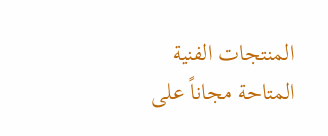المنتجات الفنية المتاحة مجاناً على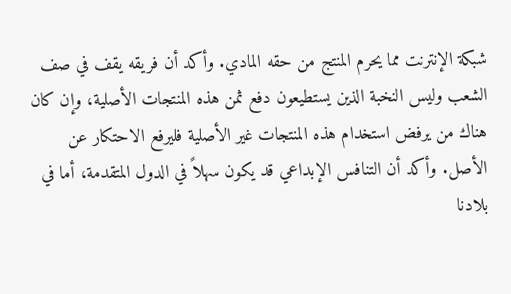شبكة الإنترنت مما يحرم المنتج من حقه المادي. وأكد أن فريقه يقف في صف الشعب وليس النخبة الذين يستطيعون دفع ثمن هذه المنتجات الأصلية، وإن كان هناك من يرفض استخدام هذه المنتجات غير الأصلية فليرفع الاحتكار عن الأصل. وأكد أن التنافس الإبداعي قد يكون سهلاً في الدول المتقدمة، أما في بلادنا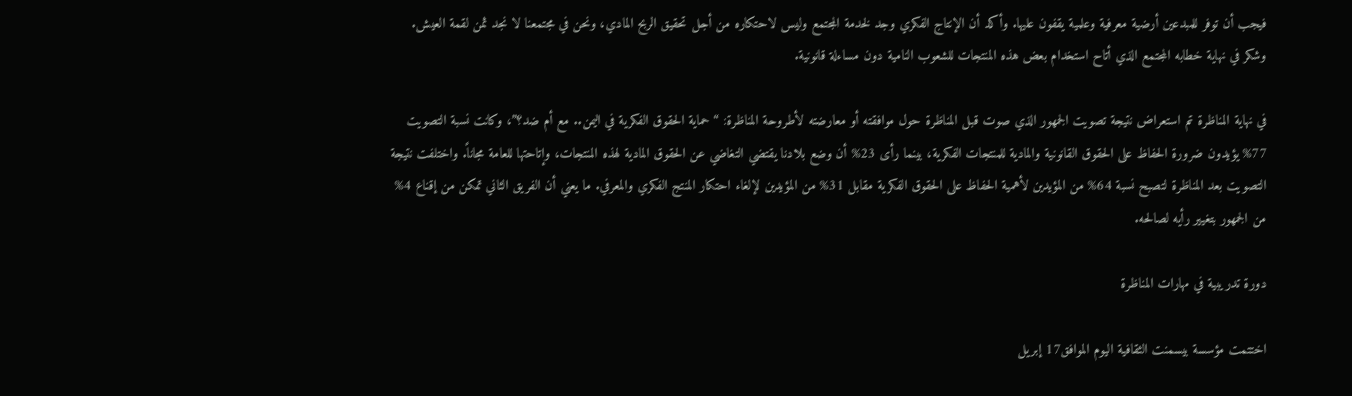فيجب أن توفر للمبدعين أرضية معرفية وعلمية يقفون عليها. وأكد أن الإنتاج الفكري وجد لخدمة المجتمع وليس لاحتكاره من أجل تحقيق الربح المادي، ونحن في مجتمعنا لا نجد ثمن لقمة العيش. وشكر في نهاية خطابه المجتمع الذي أتاح استخدام بعض هذه المنتجات للشعوب النامية دون مساءلة قانونية.

في نهاية المناظرة تم استعراض نتيجة تصويت الجمهور الذي صوت قبل المناظرة حول موافقته أو معارضته لأطروحة المناظرة: “حماية الحقوق الفكرية في اليمن.. مع أم ضد؟”، وكانت نسبة التصويت 77% يؤيدون ضرورة الحفاظ على الحقوق القانونية والمادية للمنتجات الفكرية، بينما رأى 23% أن وضع بلادنا يقتضي التغاضي عن الحقوق المادية لهذه المنتجات، وإتاحتها للعامة مجاناً. واختلفت نتيجة التصويت بعد المناظرة لتصبح نسبة 64% من المؤيدين لأهمية الحفاظ على الحقوق الفكرية مقابل 31% من المؤيدين لإلغاء احتكار المنتج الفكري والمعرفي. ما يعني أن الفريق الثاني تمكن من إقناع 4% من الجمهور بتغيير رأيه لصالحه.

دورة تدريبية في مهارات المناظرة

اختتمت مؤسسة بيسمنت الثقافية اليوم الموافق17 إبريل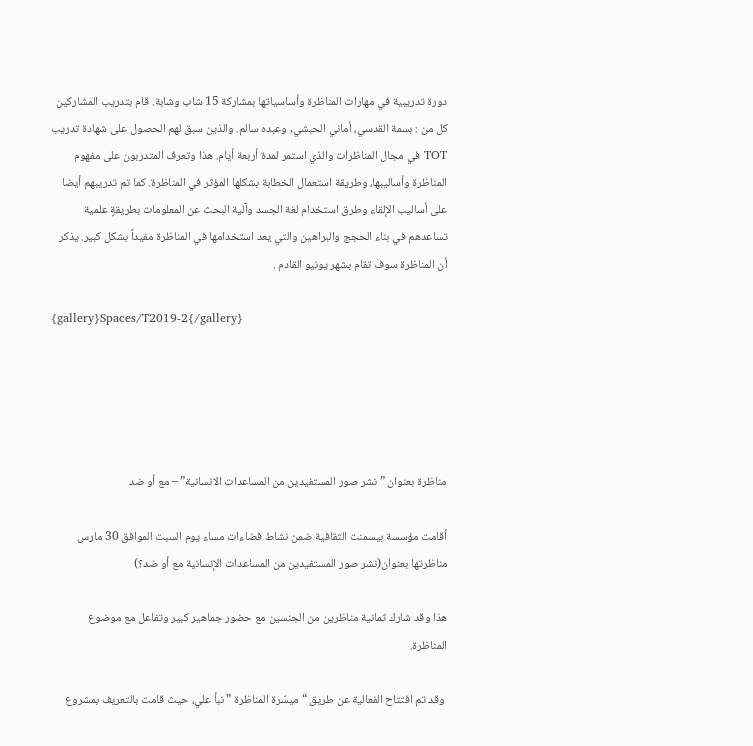دورة تدريبية في مهارات المناظرة وأساسياتها بمشاركة 15 شاب وشابة. قام بتدريب المشاركين كل من : بسمة القدسي، أماني الحبشي, وعبده سالم. والذين سبق لهم الحصول على شهادة تدريب TOT في مجال المناظرات والذي استمر لمدة أربعة أيام. هذا وتعرف المتدربون على مفهوم المناظرة وأساليبها، وطريقة استعمال الخطابة بشكلها المؤثر في المناظرة. كما تم تدريبهم أيضا على أساليب الإلقاء وطرق استخدام لغة الجسد وآلية البحث عن المعلومات بطريقةٍ علمية تساعدهم في بناء الحجج والبراهين والتي يعد استخدامها في المناظرة مفيداً بشكل كبير. يذكر أن المناظرة سوف تقام بشهر يونيو القادم .

{gallery}Spaces/T2019-2{/gallery}





مناظرة بعنوان ” نشر صور المستفيدين من المساعدات الانسانية” – مع أو ضد

أقامت مؤسسة بيسمنت الثقافية ضمن نشاط فضاءات مساء يوم السبت الموافق 30 مارس مناظرتها بعنوان(نشر صور المستفيدين من المساعدات الإنسانية مع أو ضد؟)

هذا وقد شارك ثمانية مناظرين من الجنسين مع حضور جماهير كبير وتفاعل مع موضوع المناظرة.

 وقد تم افتتاح الفعالية عن طريق “ميسّرة المناظرة ” نبأ علي، حيث قامت بالتعريف بمشروع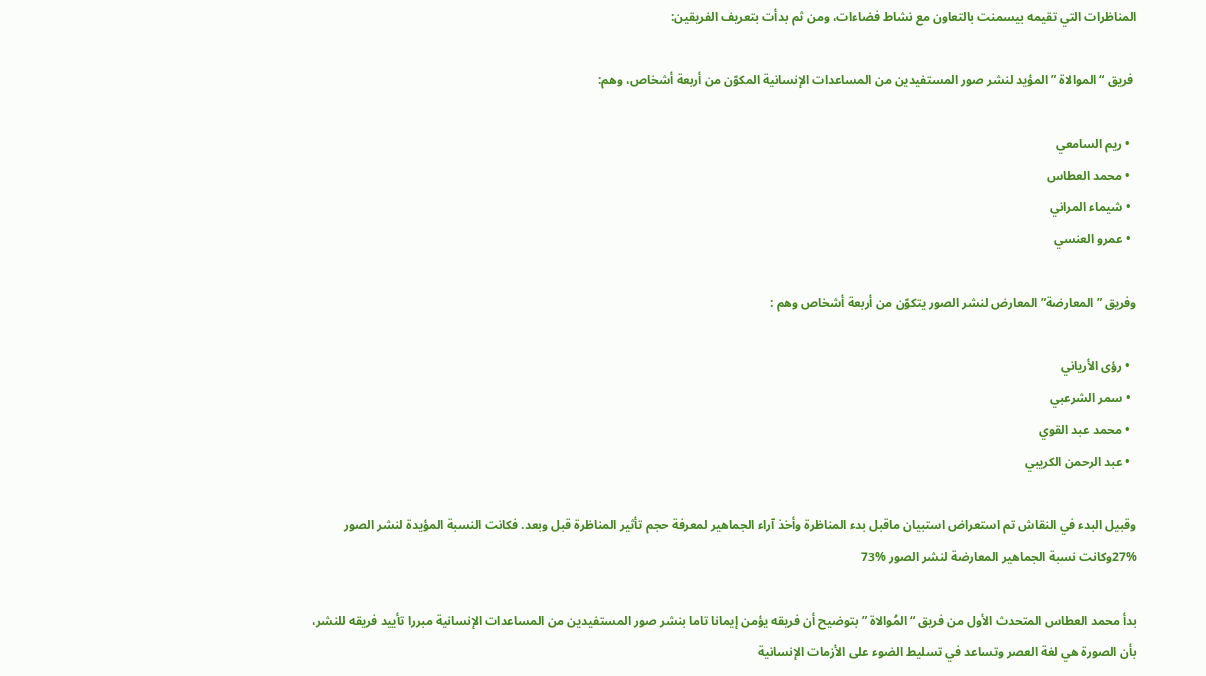المناظرات التي تقيمه بيسمنت بالتعاون مع نشاط فضاءات، ومن ثم بدأت بتعريف الفريقين:

 فريق “الموالاة ” المؤيد لنشر صور المستفيدين من المساعدات الإنسانية المكوّن من أربعة أشخاص، وهم:

  • ريم السامعي
  • محمد العطاس
  • شيماء المراني
  • عمرو العنسي

وفريق ” المعارضة” المعارض لنشر الصور يتكوّن من أربعة أشخاص وهم :

  • رؤى الأرياني
  • سمر الشرعبي
  • محمد عبد القوي
  • عبد الرحمن الكريبي

وقبيل البدء في النقاش تم استعراض استبيان ماقبل بدء المناظرة وأخذ آراء الجماهير لمعرفة حجم تأثير المناظرة قبل وبعد. فكانت النسبة المؤيدة لنشر الصور %27وكانت نسبة الجماهير المعارضة لنشر الصور %73

بدأ محمد العطاس المتحدث الأول من فريق “المُوالاة ” بتوضيح أن فريقه يؤمن إيمانا تاما بنشر صور المستفيدين من المساعدات الإنسانية مبررا تأييد فريقه للنشر، بأن الصورة هي لغة العصر وتساعد في تسليط الضوء على الأزمات الإنسانية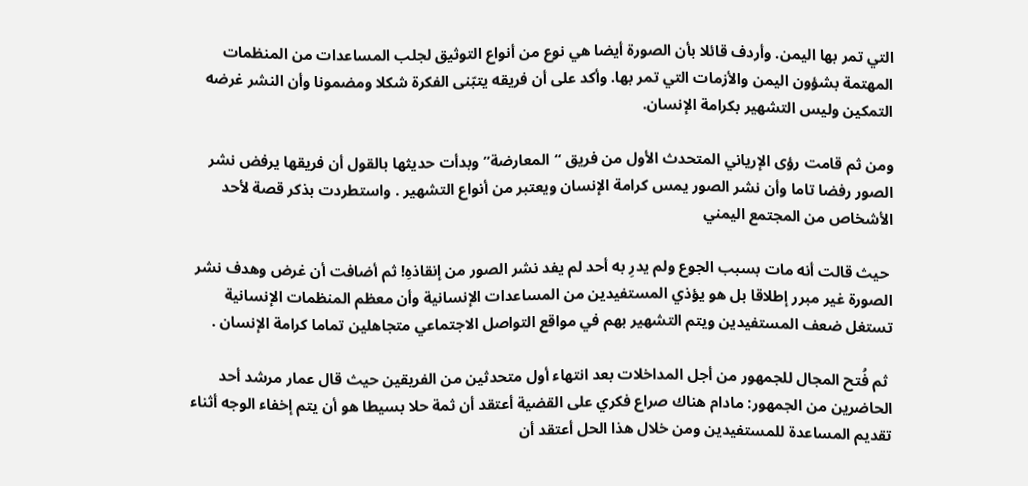التي تمر بها اليمن. وأردف قائلا بأن الصورة أيضا هي نوع من أنواع التوثيق لجلب المساعدات من المنظمات المهتمة بشؤون اليمن والأزمات التي تمر بها. وأكد على أن فريقه يتبّنى الفكرة شكلا ومضمونا وأن النشر غرضه التمكين وليس التشهير بكرامة الإنسان.

ومن ثم قامت رؤى الإرياني المتحدث الأول من فريق “المعارضة” وبدأت حديثها بالقول أن فريقها يرفض نشر الصور رفضا تاما وأن نشر الصور يمس كرامة الإنسان ويعتبر من أنواع التشهير . واستطردت بذكر قصة لأحد الأشخاص من المجتمع اليمني

 حيث قالت أنه مات بسبب الجوع ولم يدرِ به أحد لم يفد نشر الصور من إنقاذهِ! ثم أضافت أن غرض وهدف نشر الصورة غير مبرر إطلاقا بل هو يؤذي المستفيدين من المساعدات الإنسانية وأن معظم المنظمات الإنسانية تستغل ضعف المستفيدين ويتم التشهير بهم في مواقع التواصل الاجتماعي متجاهلين تماما كرامة الإنسان .

 ثم فُتح المجال للجمهور من أجل المداخلات بعد انتهاء أول متحدثين من الفريقين حيث قال عمار مرشد أحد الحاضرين من الجمهور: مادام هناك صراع فكري على القضية أعتقد أن ثمة حلا بسيطا هو أن يتم إخفاء الوجه أثناء تقديم المساعدة للمستفيدين ومن خلال هذا الحل أعتقد أن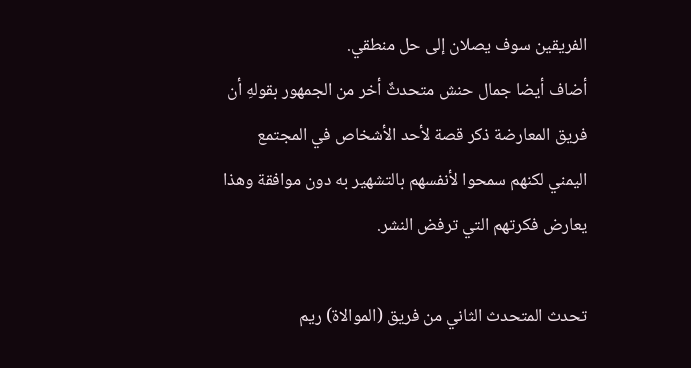الفريقين سوف يصلان إلى حل منطقي.
أضاف أيضا جمال حنش متحدثٌ أخر من الجمهور بقولهِ أن فريق المعارضة ذكر قصة لأحد الأشخاص في المجتمع اليمني لكنهم سمحوا لأنفسهم بالتشهير به دون موافقة وهذا يعارض فكرتهم التي ترفض النشر.

تحدث المتحدث الثاني من فريق (الموالاة) ريم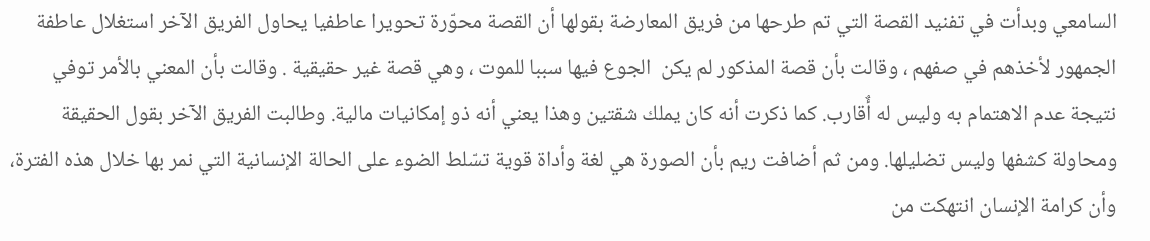السامعي وبدأت في تفنيد القصة التي تم طرحها من فريق المعارضة بقولها أن القصة محوّرة تحويرا عاطفيا يحاول الفريق الآخر استغلال عاطفة الجمهور لأخذهم في صفهم ، وقالت بأن قصة المذكور لم يكن  الجوع فيها سببا للموت ، وهي قصة غير حقيقية . وقالت بأن المعني بالأمر توفي نتيجة عدم الاهتمام به وليس له أٌقارب. كما ذكرت أنه كان يملك شقتين وهذا يعني أنه ذو إمكانيات مالية. وطالبت الفريق الآخر بقول الحقيقة ومحاولة كشفها وليس تضليلها. ومن ثم أضافت ريم بأن الصورة هي لغة وأداة قوية تسّلط الضوء على الحالة الإنسانية التي نمر بها خلال هذه الفترة، وأن كرامة الإنسان انتهكت من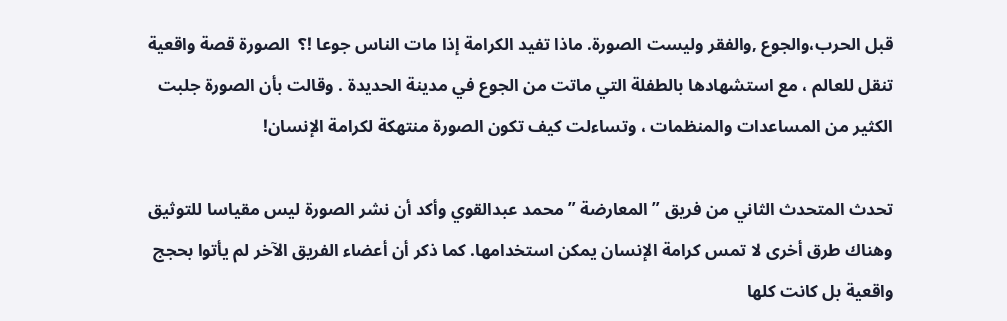قبل الحرب،والجوع ,والفقر وليست الصورة. ماذا تفيد الكرامة إذا مات الناس جوعا !؟  الصورة قصة واقعية تنقل للعالم ، مع استشهادها بالطفلة التي ماتت من الجوع في مدينة الحديدة . وقالت بأن الصورة جلبت الكثير من المساعدات والمنظمات ، وتساءلت كيف تكون الصورة منتهكة لكرامة الإنسان!

تحدث المتحدث الثاني من فريق ” المعارضة ” محمد عبدالقوي وأكد أن نشر الصورة ليس مقياسا للتوثيق وهناك طرق أخرى لا تمس كرامة الإنسان يمكن استخدامها. كما ذكر أن أعضاء الفريق الآخر لم يأتوا بحجج واقعية بل كانت كلها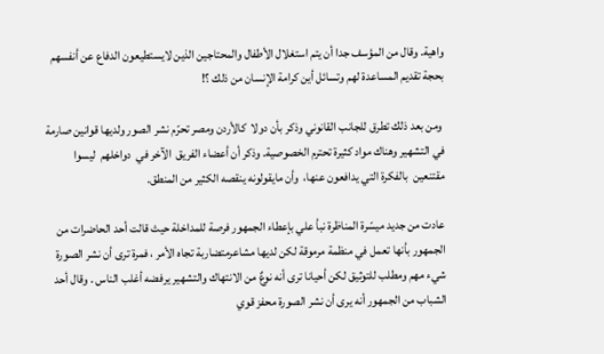واهية. وقال من المؤسف جدا أن يتم استغلال الأطفال والمحتاجين الذين لايستطيعون الدفاع عن أنفسهم بحجة تقديم المساعدة لهم وتسائل أين كرامة الإنسان من ذلك ؟!

 ومن بعد ذلك تطرق للجانب القانوني وذكر بأن دولا  كالأردن ومصر تحرّم نشر الصور ولديها قوانين صارمة في التشهير وهناك مواد كثيرة تحترم الخصوصية. وذكر أن أعضاء الفريق  الآخر في  دواخلهم  ليسوا  مقتنعين  بالفكرة التي يدافعون عنها،  وأن مايقولونه ينقصه الكثير من المنطق.

عادت من جديد ميسّرة المناظرة نبأ علي بإعطاء الجمهور فرصة للمداخلة حيث قالت أحد الحاضرات من الجمهور بأنها تعمل في منظمة مرموقة لكن لديها مشاعرمتضاربة تجاه الأمر ، فمرة ترى أن نشر الصورة شيء مهم ومطلب للتوثيق لكن أحيانا ترى أنه نوعٌ من الانتهاك والتشهير يرفضه أغلب الناس . وقال أحد الشباب من الجمهور أنه يرى أن نشر الصورة محفز قوي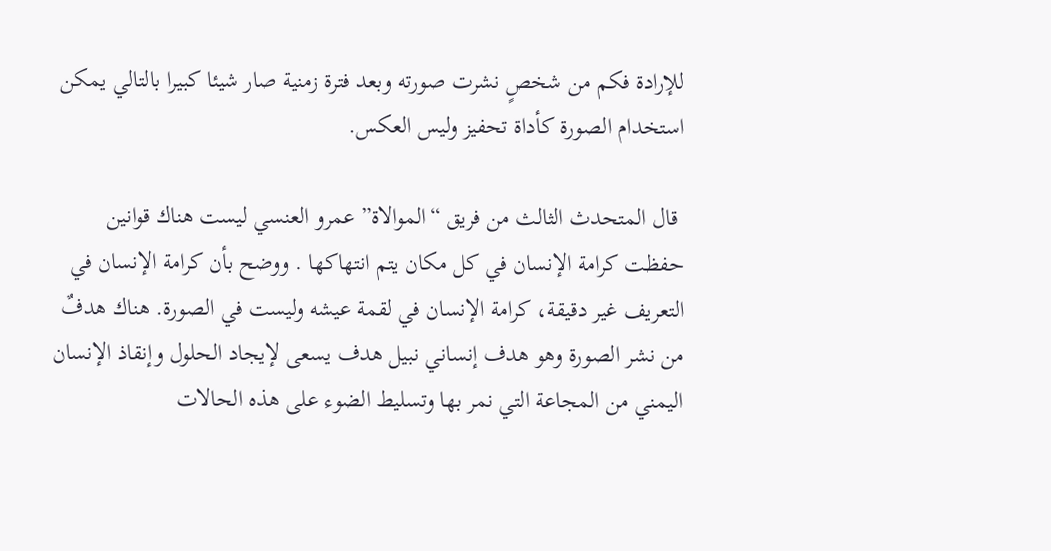للإرادة فكم من شخصٍ نشرت صورته وبعد فترة زمنية صار شيئا كبيرا بالتالي يمكن استخدام الصورة كأداة تحفيز وليس العكس.

 قال المتحدث الثالث من فريق “الموالاة” عمرو العنسي ليست هناك قوانين حفظت كرامة الإنسان في كل مكان يتم انتهاكها . ووضح بأن كرامة الإنسان في التعريف غير دقيقة، كرامة الإنسان في لقمة عيشه وليست في الصورة. هناك هدفٌ من نشر الصورة وهو هدف إنساني نبيل هدف يسعى لإيجاد الحلول وإنقاذ الإنسان اليمني من المجاعة التي نمر بها وتسليط الضوء على هذه الحالات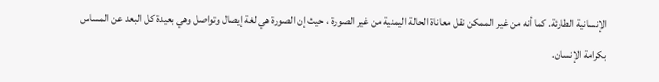الإنسانية الطارئة. كما أنه من غير الممكن نقل معاناة الحالة اليمنية من غير الصورة ، حيث إن الصورة هي لغة إيصال وتواصل وهي بعيدة كل البعد عن المساس بكرامة الإنسان.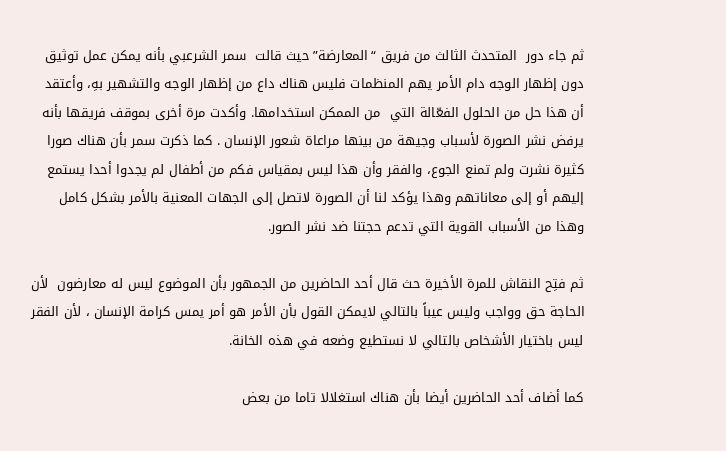ثم جاء دور  المتحدث الثالث من فريق “المعارضة” حيث قالت  سمر الشرعبي بأنه يمكن عمل توثيق دون إظهار الوجه دام الأمر يهم المنظمات فليس هناك داع من إظهار الوجه والتشهير بهِ، وأعتقد أن هذا حل من الحلول الفعّالة التي  من الممكن استخدامها. وأكدت مرة أخرى بموقف فريقها بأنه يرفض نشر الصورة لأسباب وجيهة من بينها مراعاة شعور الإنسان . كما ذكرت سمر بأن هناك صورا كثيرة نشرت ولم تمنع الجوع، والفقر وأن هذا ليس بمقياس فكم من أطفال لم يجدوا أحدا يستمع إليهم أو إلى معاناتهم وهذا يؤكد لنا أن الصورة لاتصل إلى الجهات المعنية بالأمر بشكل كامل وهذا من الأسباب القوية التي تدعم حجتنا ضد نشر الصور.

ثم فتِح النقاش للمرة الأخيرة حث قال أحد الحاضرين من الجمهور بأن الموضوع ليس له معارضون  لأن الحاجة حق وواجب وليس عيباً بالتالي لايمكن القول بأن الأمر هو أمر يمس كرامة الإنسان ، لأن الفقر ليس باختيار الأشخاص بالتالي لا نستطيع وضعه في هذه الخانة.

كما أضاف أحد الحاضرين أيضا بأن هناك استغلالا تاما من بعض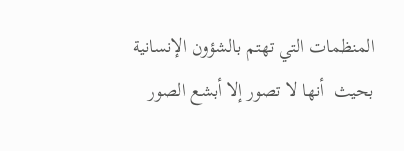المنظمات التي تهتم بالشؤون الإنسانية بحيث  أنها لا تصور إلا أبشع الصور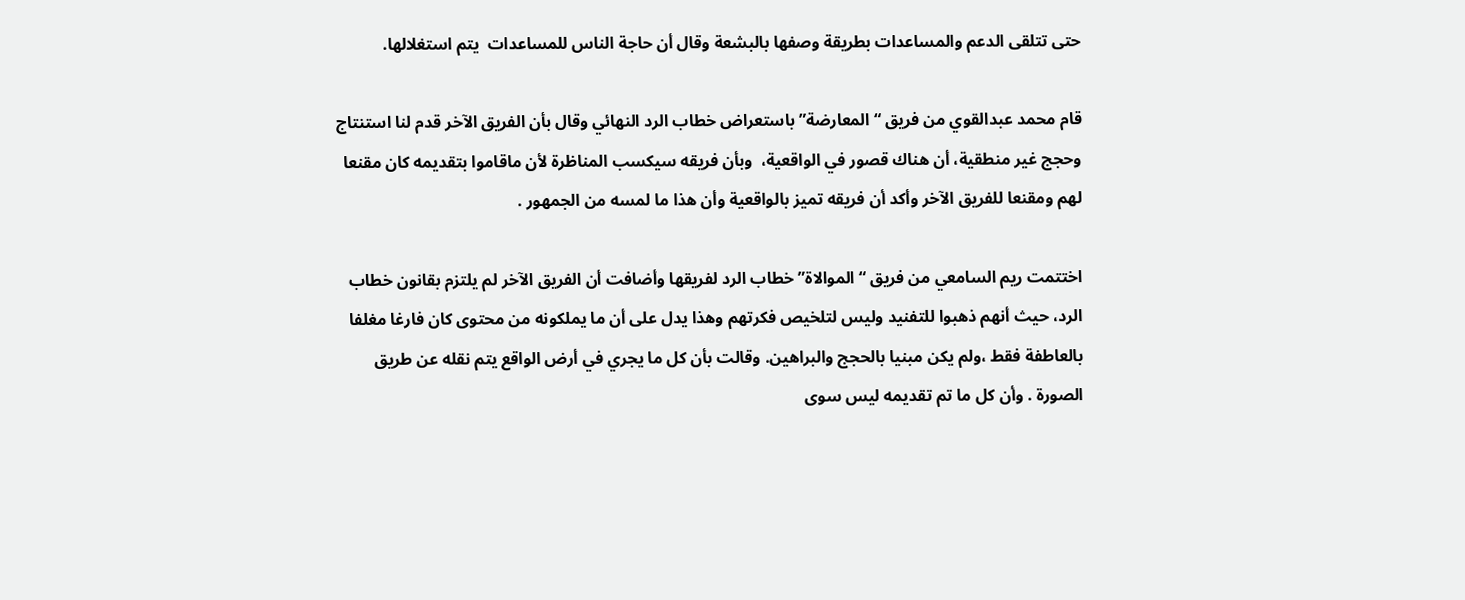حتى تتلقى الدعم والمساعدات بطريقة وصفها بالبشعة وقال أن حاجة الناس للمساعدات  يتم استغلالها.

قام محمد عبدالقوي من فريق “المعارضة” باستعراض خطاب الرد النهائي وقال بأن الفريق الآخر قدم لنا استنتاج وحجج غير منطقية، أن هناك قصور في الواقعية،  وبأن فريقه سيكسب المناظرة لأن ماقاموا بتقديمه كان مقنعا لهم ومقنعا للفريق الآخر وأكد أن فريقه تميز بالواقعية وأن هذا ما لمسه من الجمهور .

اختتمت ريم السامعي من فريق “الموالاة” خطاب الرد لفريقها وأضافت أن الفريق الآخر لم يلتزم بقانون خطاب الرد، حيث أنهم ذهبوا للتفنيد وليس لتلخيص فكرتهم وهذا يدل على أن ما يملكونه من محتوى كان فارغا مغلفا بالعاطفة فقط ،ولم يكن مبنيا بالحجج والبراهين. وقالت بأن كل ما يجري في أرض الواقع يتم نقله عن طريق الصورة . وأن كل ما تم تقديمه ليس سوى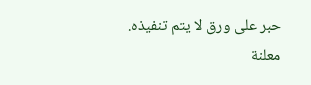حبر على ورق لا يتم تنفيذه. معلنة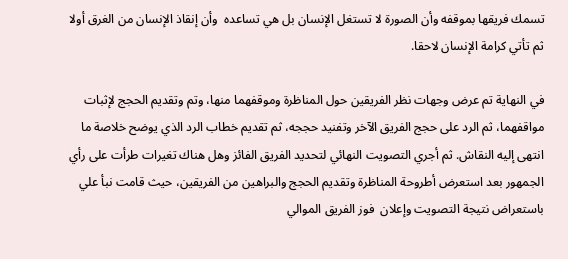تسمك فريقها بموقفه وأن الصورة لا تستغل الإنسان بل هي تساعده  وأن إنقاذ الإنسان من الغرق أولا ثم تأتي كرامة الإنسان لاحقا.

في النهاية تم عرض وجهات نظر الفريقين حول المناظرة وموقفهما منها، وتم وتقديم الحجج لإثبات مواقفهما، ثم الرد على حجج الفريق الآخر وتفنيد حججه، ثم تقديم خطاب الرد الذي يوضح خلاصة ما انتهى إليه النقاش. ثم أجري التصويت النهائي لتحديد الفريق الفائز وهل هناك تغيرات طرأت على رأي الجمهور بعد استعرض أطروحة المناظرة وتقديم الحجج والبراهين من الفريقين، حيث قامت نبأ علي باستعراض نتيجة التصويت وإعلان  فوز الفريق الموالي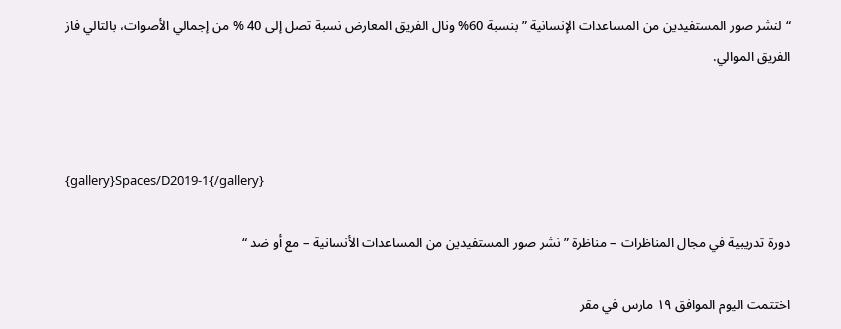“لنشر صور المستفيدين من المساعدات الإنسانية ” بنسبة 60% ونال الفريق المعارض نسبة تصل إلى 40 % من إجمالي الأصوات، بالتالي فاز الفريق الموالي.



{gallery}Spaces/D2019-1{/gallery}

دورة تدريبية في مجال المناظرات – مناظرة ” نشر صور المستفيدين من المساعدات الأنسانية – مع أو ضد “

اختتمت اليوم الموافق ١٩ مارس في مقر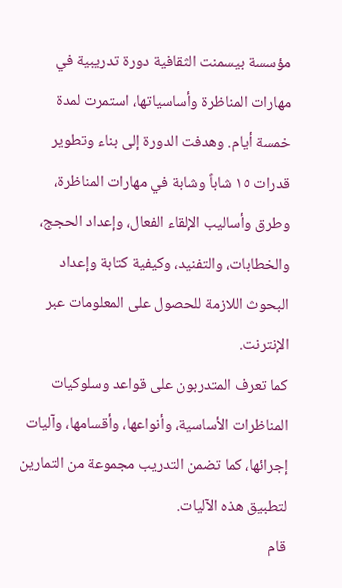مؤسسة بيسمنت الثقافية دورة تدريبية في مهارات المناظرة وأساسياتها، استمرت لمدة خمسة أيام. وهدفت الدورة إلى بناء وتطوير قدرات ١٥ شاباً وشابة في مهارات المناظرة، وطرق وأساليب الإلقاء الفعال، وإعداد الحجج، والخطابات، والتفنيد، وكيفية كتابة وإعداد البحوث اللازمة للحصول على المعلومات عبر الإنترنت.
كما تعرف المتدربون على قواعد وسلوكيات المناظرات الأساسية، وأنواعها، وأقسامها، وآليات إجرائها، كما تضمن التدريب مجموعة من التمارين لتطبيق هذه الآليات.
قام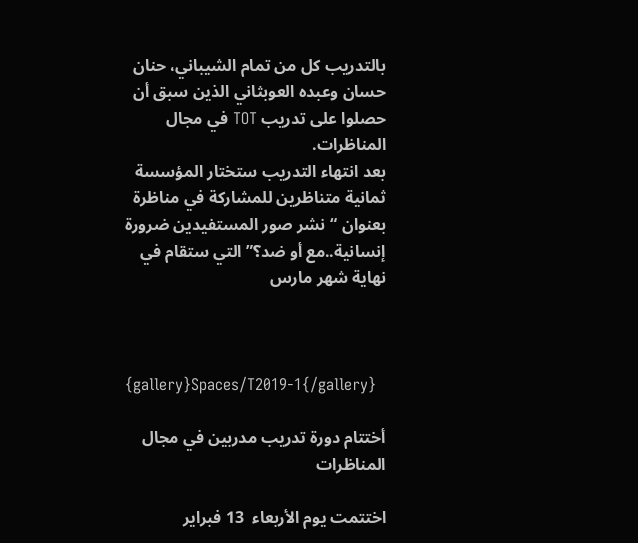بالتدريب كل من تمام الشيباني، حنان حسان وعبده العوبثاني الذين سبق أن حصلوا على تدريب TOT في مجال المناظرات.
بعد انتهاء التدريب ستختار المؤسسة ثمانية متناظرين للمشاركة في مناظرة بعنوان “نشر صور المستفيدين ضرورة إنسانية..مع أو ضد؟” التي ستقام في نهاية شهر مارس



{gallery}Spaces/T2019-1{/gallery}

أختتام دورة تدريب مدربين في مجال المناظرات

اختتمت يوم الأربعاء  13 فبراير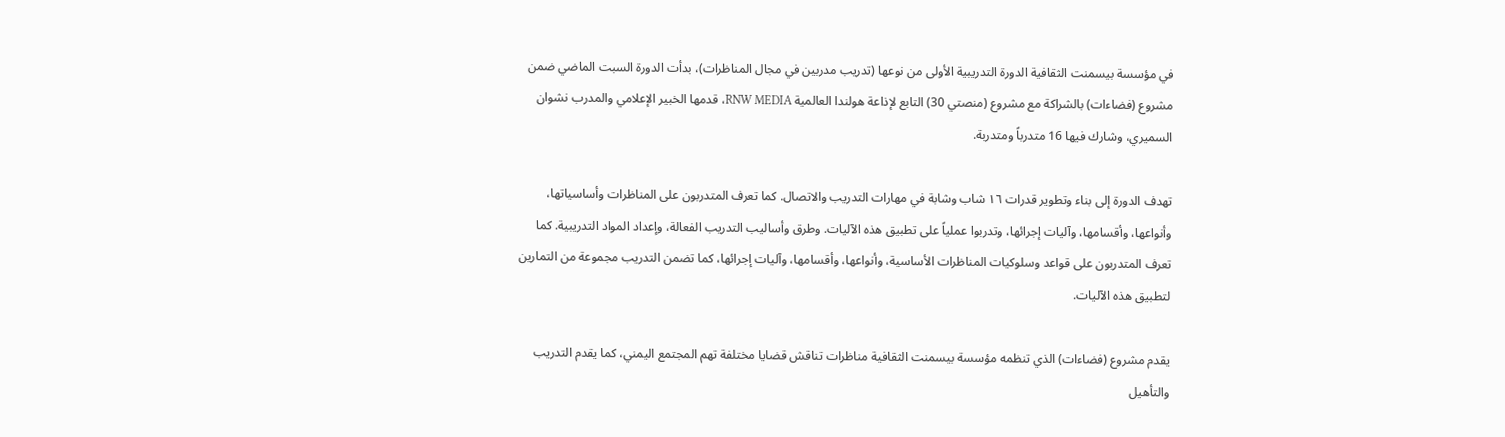في مؤسسة بيسمنت الثقافية الدورة التدريبية الأولى من نوعها (تدريب مدربين في مجال المناظرات)، بدأت الدورة السبت الماضي ضمن مشروع (فضاءات) بالشراكة مع مشروع (منصتي 30) التابع لإذاعة هولندا العالمية RNW MEDIA، قدمها الخبير الإعلامي والمدرب نشوان السميري، وشارك فيها 16 متدرباً ومتدربة.

تهدف الدورة إلى بناء وتطوير قدرات ١٦ شاب وشابة في مهارات التدريب والاتصال. كما تعرف المتدربون على المناظرات وأساسياتها، وأنواعها، وأقسامها، وآليات إجرائها، وتدربوا عملياً على تطبيق هذه الآليات. وطرق وأساليب التدريب الفعالة، وإعداد المواد التدريبية. كما تعرف المتدربون على قواعد وسلوكيات المناظرات الأساسية، وأنواعها، وأقسامها، وآليات إجرائها، كما تضمن التدريب مجموعة من التمارين لتطبيق هذه الآليات.

يقدم مشروع (فضاءات) الذي تنظمه مؤسسة بيسمنت الثقافية مناظرات تناقش قضايا مختلفة تهم المجتمع اليمني، كما يقدم التدريب والتأهيل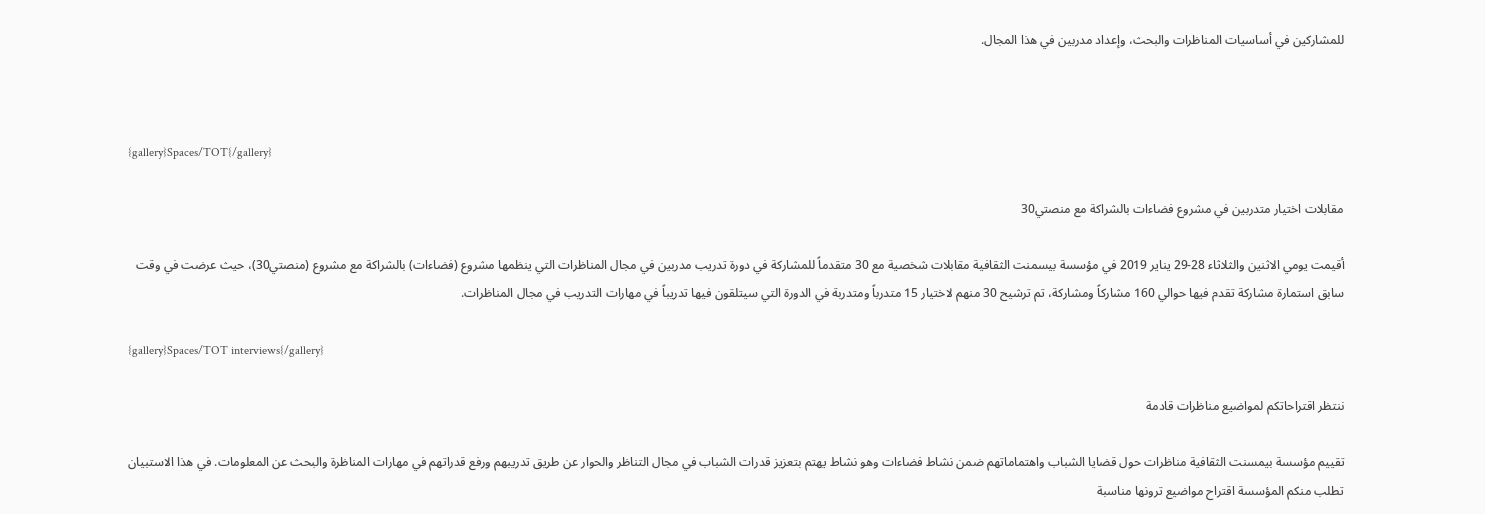للمشاركين في أساسيات المناظرات والبحث، وإعداد مدربين في هذا المجال.



{gallery}Spaces/TOT{/gallery}

مقابلات اختيار متدربين في مشروع فضاءات بالشراكة مع منصتي30

أقيمت يومي الاثنين والثلاثاء 28-29 يناير 2019 في مؤسسة بيسمنت الثقافية مقابلات شخصية مع 30 متقدماً للمشاركة في دورة تدريب مدربين في مجال المناظرات التي ينظمها مشروع (فضاءات) بالشراكة مع مشروع (منصتي30)، حيث عرضت في وقت سابق استمارة مشاركة تقدم فيها حوالي 160 مشاركاً ومشاركة، تم ترشيح 30 منهم لاختيار 15 متدرباً ومتدربة في الدورة التي سيتلقون فيها تدريباً في مهارات التدريب في مجال المناظرات.

{gallery}Spaces/TOT interviews{/gallery}

ننتظر اقتراحاتكم لمواضيع مناظرات قادمة

تقييم مؤسسة بيمسنت الثقافية مناظرات حول قضايا الشباب واهتماماتهم ضمن نشاط فضاءات وهو نشاط يهتم بتعزيز قدرات الشباب في مجال التناظر والحوار عن طريق تدريبهم ورفع قدراتهم في مهارات المناظرة والبحث عن المعلومات. في هذا الاستبيان تطلب منكم المؤسسة اقتراح مواضيع ترونها مناسبة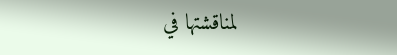لمناقشتها في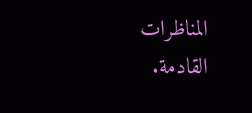المناظرات القادمة.